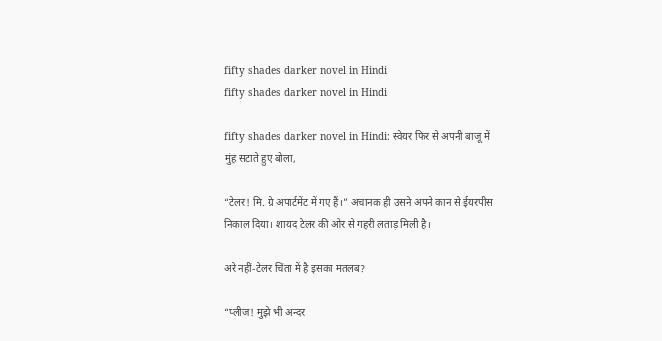fifty shades darker novel in Hindi
fifty shades darker novel in Hindi

fifty shades darker novel in Hindi: स्वेयर फिर से अपनी बाजू में मुंह सटाते हुए बोला,

“टेलर! मि. ग्रे अपार्टमेंट में गए हैं।” अचानक ही उसने अपने कान से ईयरपीस निकाल दिया। शायद टेलर की ओर से गहरी लताड़ मिली है।

अरे नहीं-टेलर चिंता में है इसका मतलब?

“प्लीज! मुझे भी अन्दर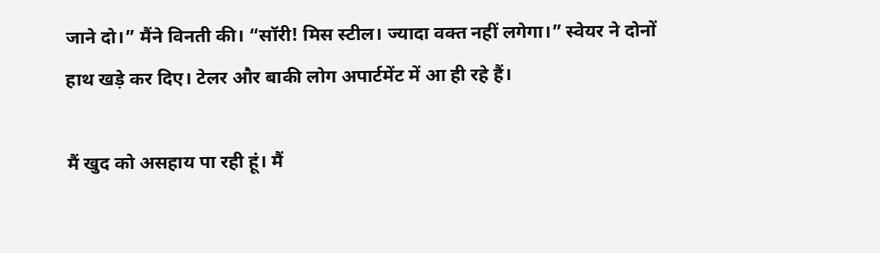जाने दो।” मैंने विनती की। “सॉरी! मिस स्टील। ज्यादा वक्त नहीं लगेगा।” स्वेयर ने दोनों हाथ खड़े कर दिए। टेलर और बाकी लोग अपार्टमेंट में आ ही रहे हैं।

मैं खुद को असहाय पा रही हूं। मैं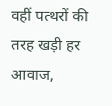वहीं पत्थरों की तरह खड़ी हर आवाज,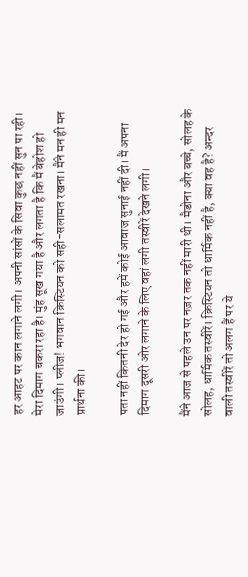हर आहट पर कान लगाने लगी। अपनी सांसों के सिवा कुछ नहीं सुन पा रही। मेरा दिमाग चकरा रहा है। मुंह सूख गया है और लगता है कि मैं बेहोश हो जाउंगी। प्लीज! भगवान क्रिस्टियन को सही-सलामत रखना। मैंने मन ही मन प्रार्थना की।

पता नहीं कितनी देर हो गई और हमें कोई आवाज सुनाई नहीं दी। मैं अपना दिमाग दूसरी ओर लगाने के लिए वहां लगी तस्वीरें देखने लगी।

मैंने आज से पहले उन पर नज़र तक नहीं मारी थी। मैडोना और बच्चे, सोलह के सोलह, धार्मिक तस्वीरें। क्रिस्टियन तो धार्मिक नहीं है, क्या वह है? अन्दर वाली तस्वीरें तो अलग हैं पर ये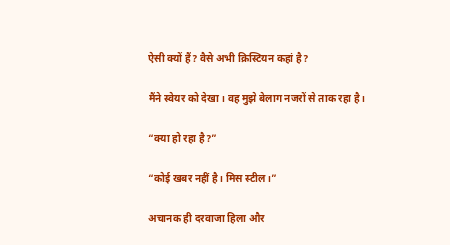ऐसी क्यों हैं? वैसे अभी क्रिस्टियन कहां है?

मैंने स्वेयर को देखा। वह मुझे बेलाग नजरों से ताक रहा है।

“क्या हो रहा है?”

“कोई खबर नहीं है। मिस स्टील।”

अचानक ही दरवाजा हिला और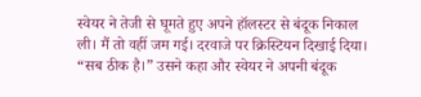स्वेयर ने तेजी से घूमते हुए अपने हॉलस्टर से बंदूक निकाल ली। मैं तो वहीं जम गई। दरवाजे पर क्रिस्टियन दिखाई दिया। “सब ठीक है।” उसने कहा और स्वेयर ने अपनी बंदूक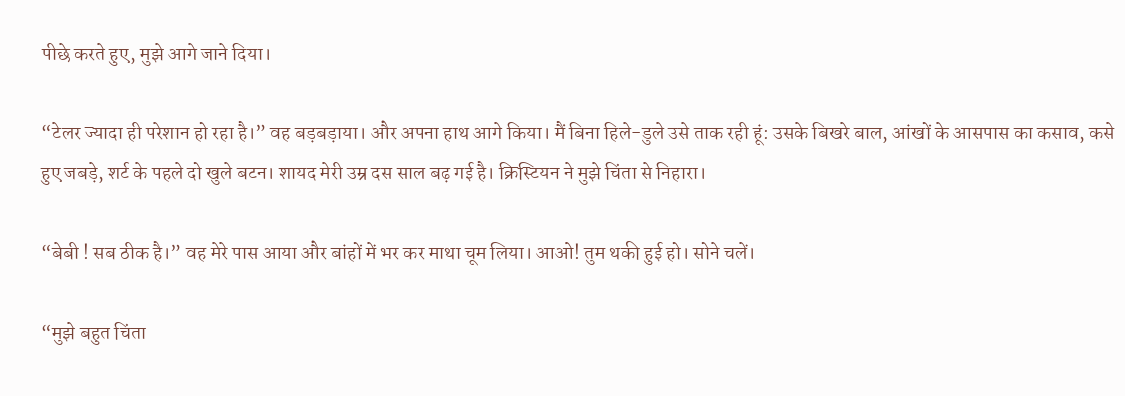पीछे करते हुए, मुझे आगे जाने दिया।

“टेलर ज्यादा ही परेशान हो रहा है।” वह बड़बड़ाया। और अपना हाथ आगे किया। मैं बिना हिले-डुले उसे ताक रही हूं: उसके बिखरे बाल, आंखों के आसपास का कसाव, कसे हुए जबड़े, शर्ट के पहले दो खुले बटन। शायद मेरी उम्र दस साल बढ़ गई है। क्रिस्टियन ने मुझे चिंता से निहारा।

“बेबी ! सब ठीक है।” वह मेरे पास आया और बांहों में भर कर माथा चूम लिया। आओ! तुम थकी हुई हो। सोने चलें।

“मुझे बहुत चिंता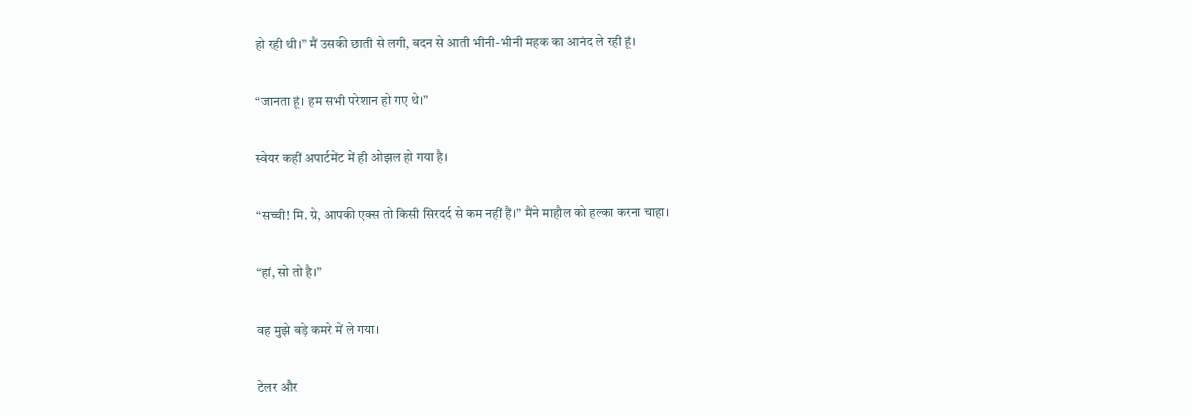हो रही थी।” मैं उसकी छाती से लगी, बदन से आती भीनी-भीनी महक का आनंद ले रही हूं।

“जानता हूं। हम सभी परेशान हो गए थे।”

स्वेयर कहीं अपार्टमेंट में ही ओझल हो गया है।

“सच्ची! मि. ग्रे, आपकी एक्स तो किसी सिरदर्द से कम नहीं हैं।” मैंने माहौल को हल्का करना चाहा।

“हां, सो तो है।”

वह मुझे बड़े कमरे में ले गया।

टेलर और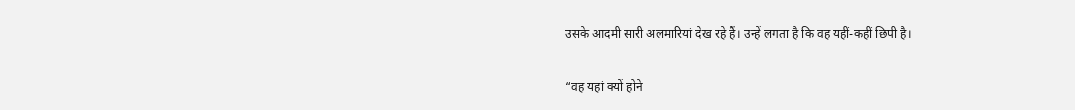उसके आदमी सारी अलमारियां देख रहे हैं। उन्हें लगता है कि वह यहीं-कहीं छिपी है।

“वह यहां क्यों होने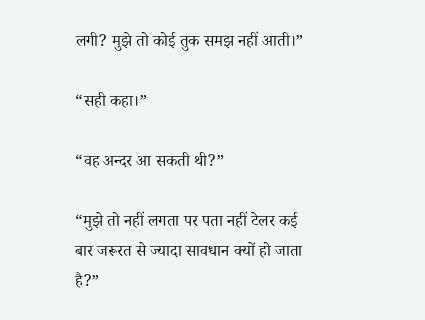लगी? मुझे तो कोई तुक समझ नहीं आती।”

“सही कहा।”

“वह अन्दर आ सकती थी?”

“मुझे तो नहीं लगता पर पता नहीं टेलर कई बार जरूरत से ज्यादा सावधान क्यों हो जाता है?”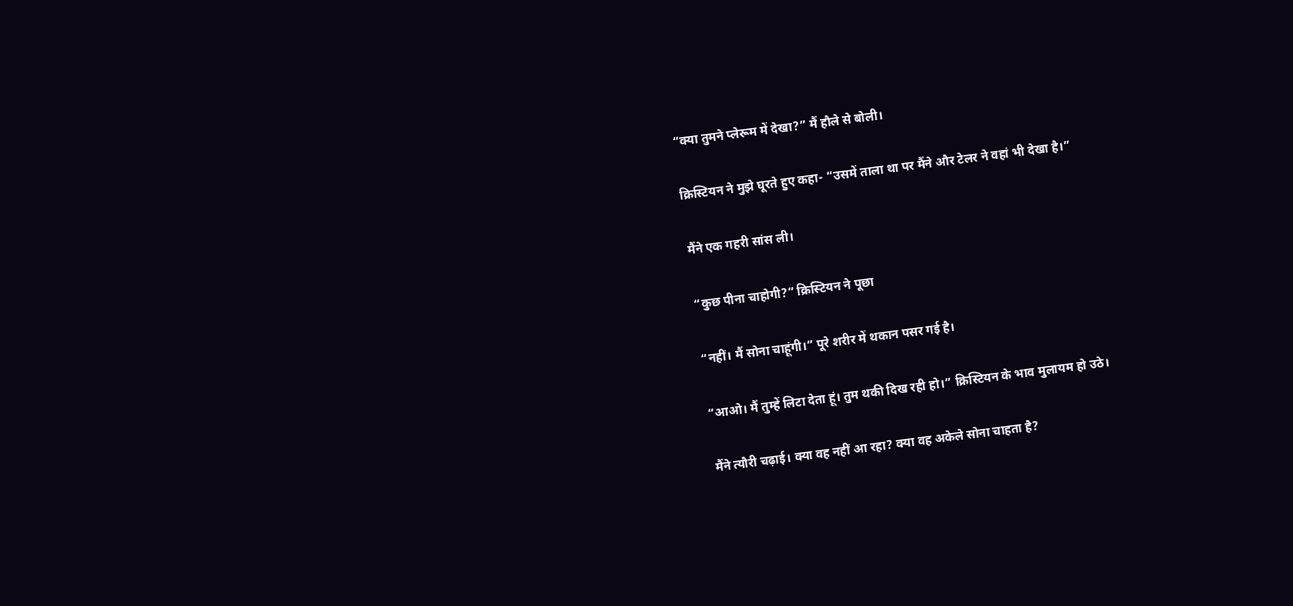“क्या तुमने प्लेरूम में देखा?” मैं हौले से बोली।

क्रिस्टियन ने मुझे घूरते हुए कहा- “उसमें ताला था पर मैंने और टेलर ने वहां भी देखा है।”

मैंने एक गहरी सांस ली।

“कुछ पीना चाहोगी?” क्रिस्टियन ने पूछा

“नहीं। मैं सोना चाहूंगी।” पूरे शरीर में थकान पसर गई है।

“आओ। मैं तुम्हें लिटा देता हूं। तुम थकी दिख रही हो।” क्रिस्टियन के भाव मुलायम हो उठे।

मैंने त्यौरी चढ़ाई। क्या वह नहीं आ रहा? क्या वह अकेले सोना चाहता है?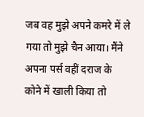जब वह मुझे अपने कमरे में ले गया तो मुझे चैन आया। मैंने अपना पर्स वहीं दराज के कोने में खाली किया तो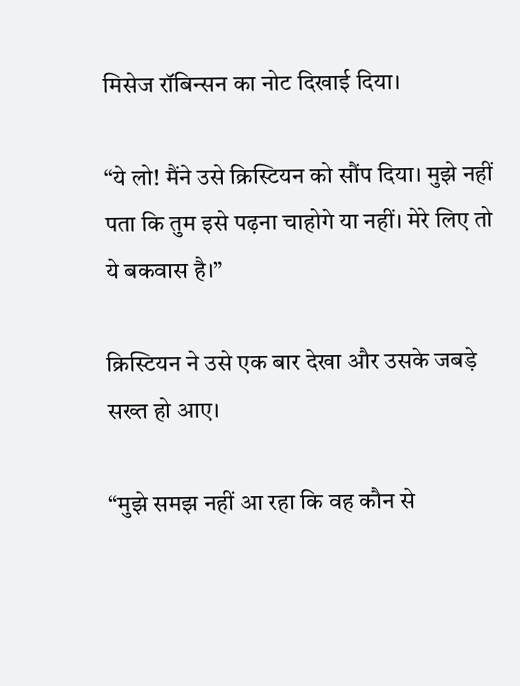मिसेज रॉबिन्सन का नोट दिखाई दिया।

“ये लो! मैंने उसे क्रिस्टियन को सौंप दिया। मुझे नहीं पता कि तुम इसे पढ़ना चाहोगे या नहीं। मेरे लिए तो ये बकवास है।”

क्रिस्टियन ने उसे एक बार देखा और उसके जबड़े सख्त हो आए।

“मुझे समझ नहीं आ रहा कि वह कौन से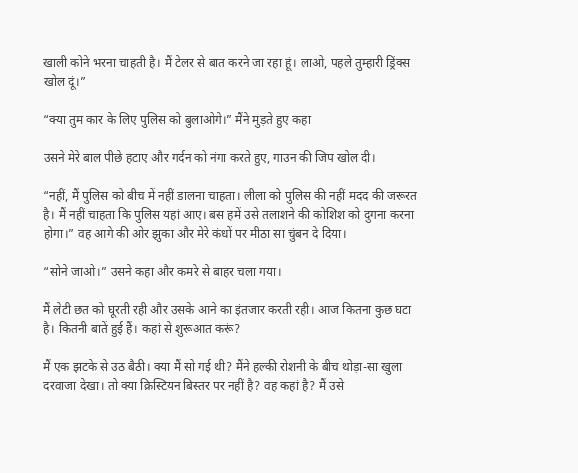खाली कोने भरना चाहती है। मैं टेलर से बात करने जा रहा हूं। लाओ, पहले तुम्हारी ड्रिंक्स खोल दूं।”

“क्या तुम कार के लिए पुलिस को बुलाओगे।” मैंने मुड़ते हुए कहा

उसने मेरे बाल पीछे हटाए और गर्दन को नंगा करते हुए, गाउन की जिप खोल दी।

“नहीं, मैं पुलिस को बीच में नहीं डालना चाहता। लीला को पुलिस की नहीं मदद की जरूरत है। मैं नहीं चाहता कि पुलिस यहां आए। बस हमें उसे तलाशने की कोशिश को दुगना करना होगा।” वह आगे की ओर झुका और मेरे कंधों पर मीठा सा चुंबन दे दिया।

“सोने जाओ।” उसने कहा और कमरे से बाहर चला गया।

मैं लेटी छत को घूरती रही और उसके आने का इंतजार करती रही। आज कितना कुछ घटा है। कितनी बातें हुई हैं। कहां से शुरूआत करूं?

मैं एक झटके से उठ बैठी। क्या मैं सो गई थी? मैंने हल्की रोशनी के बीच थोड़ा-सा खुला दरवाजा देखा। तो क्या क्रिस्टियन बिस्तर पर नहीं है? वह कहां है? मैं उसे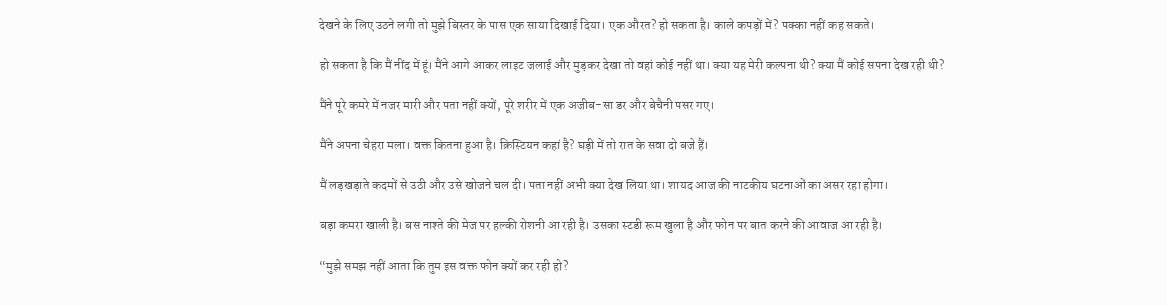देखने के लिए उठने लगी तो मुझे बिस्तर के पास एक साया दिखाई दिया। एक औरत? हो सकता है। काले कपड़ों में? पक्का नहीं कह सकते।

हो सकता है कि मैं नींद में हूं। मैंने आगे आकर लाइट जलाई और मुड़कर देखा तो वहां कोई नहीं था। क्या यह मेरी कल्पना थी? क्या मैं कोई सपना देख रही थी?

मैंने पूरे कमरे में नजर मारी और पता नहीं क्यों, पूरे शरीर में एक अजीब-सा डर और बेचैनी पसर गए।

मैंने अपना चेहरा मला। वक्त कितना हुआ है। क्रिस्टियन कहां है? घड़ी में तो रात के सवा दो बजे हैं।

मैं लड़खड़ाते कदमों से उठी और उसे खोजने चल दी। पता नहीं अभी क्या देख लिया था। शायद आज की नाटकीय घटनाओं का असर रहा होगा।

बड़ा कमरा खाली है। बस नाश्ते की मेज पर हल्की रोशनी आ रही है। उसका स्टडी रूम खुला है और फोन पर बात करने की आवाज आ रही है।

“मुझे समझ नहीं आता कि तुम इस वक्त फोन क्यों कर रही हो?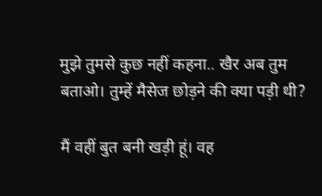मुझे तुमसे कुछ नहीं कहना.. खैर अब तुम बताओ। तुम्हें मैसेज छोड़ने की क्या पड़ी थी?

मैं वहीं बुत बनी खड़ी हूं। वह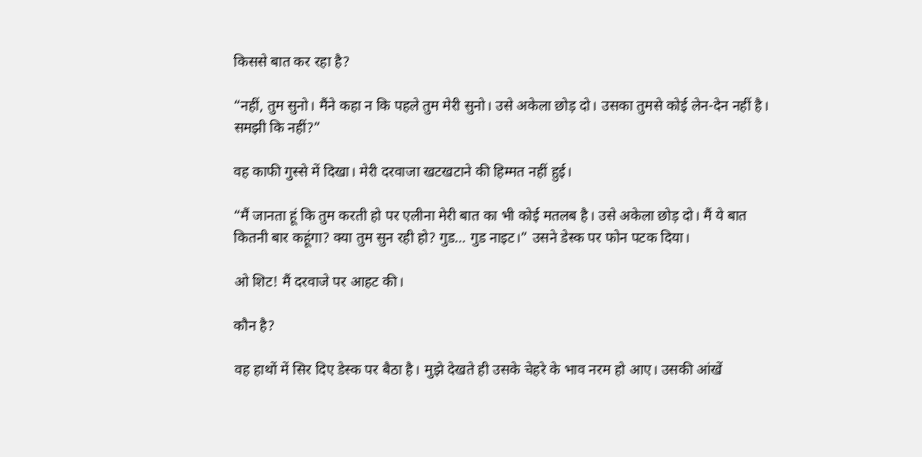किससे बात कर रहा है?

“नहीं, तुम सुनो। मैंने कहा न कि पहले तुम मेरी सुनो। उसे अकेला छोड़ दो। उसका तुमसे कोई लेन-देन नहीं है। समझी कि नहीं?”

वह काफी गुस्से में दिखा। मेरी दरवाजा खटखटाने की हिम्मत नहीं हुई।

“मैं जानता हूं कि तुम करती हो पर एलीना मेरी बात का भी कोई मतलब है। उसे अकेला छोड़ दो। मैं ये बात कितनी बार कहूंगा? क्या तुम सुन रही हो? गुड… गुड नाइट।” उसने डेस्क पर फोन पटक दिया।

ओ शिट! मैं दरवाजे पर आहट की।

कौन है?

वह हाथों में सिर दिए डेस्क पर बैठा है। मुझे देखते ही उसके चेहरे के भाव नरम हो आए। उसकी आंखें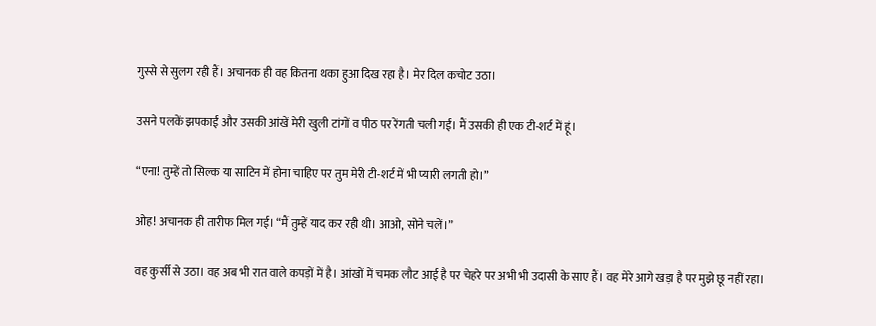गुस्से से सुलग रही हैं। अचानक ही वह कितना थका हुआ दिख रहा है। मेर दिल कचोट उठा।

उसने पलकें झपकाईं और उसकी आंखें मेरी खुली टांगों व पीठ पर रेंगती चली गईं। मैं उसकी ही एक टी-शर्ट में हूं।

“एना! तुम्हें तो सिल्क या साटिन में होना चाहिए पर तुम मेरी टी-शर्ट में भी प्यारी लगती हो।”

ओह! अचानक ही तारीफ मिल गई। “मैं तुम्हें याद कर रही थी। आओ, सोने चलें।”

वह कुर्सी से उठा। वह अब भी रात वाले कपड़ों में है। आंखों में चमक लौट आई है पर चेहरे पर अभी भी उदासी के साए हैं। वह मेरे आगे खड़ा है पर मुझे छू नहीं रहा।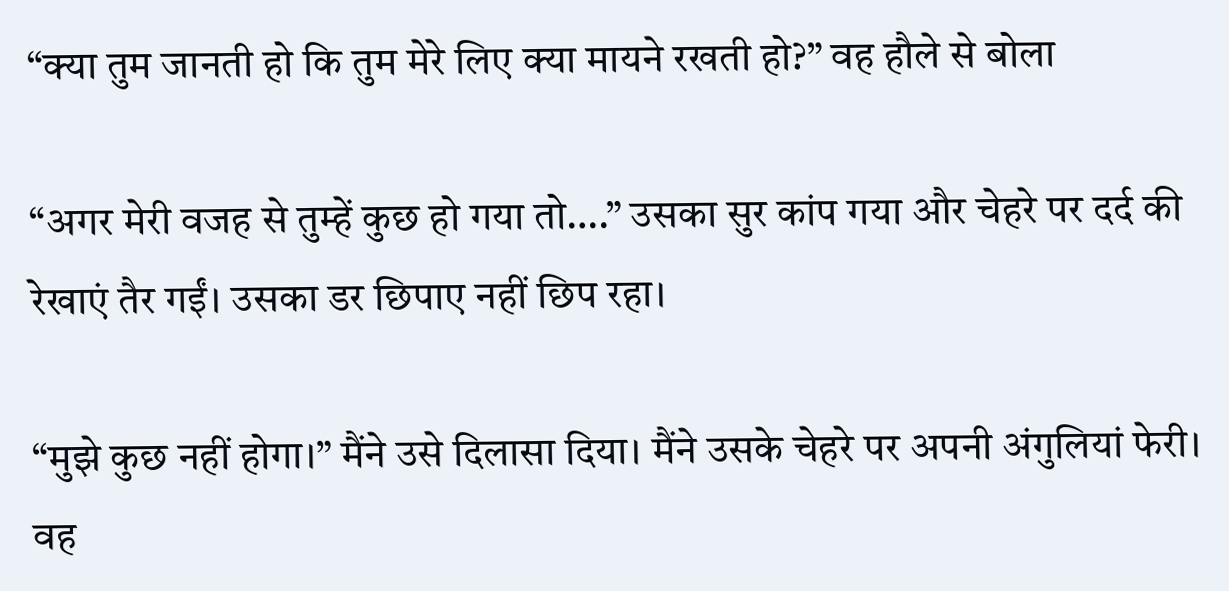“क्या तुम जानती हो कि तुम मेरे लिए क्या मायने रखती हो?” वह हौले से बोला

“अगर मेरी वजह से तुम्हें कुछ हो गया तो….” उसका सुर कांप गया और चेहरे पर दर्द की रेखाएं तैर गईं। उसका डर छिपाए नहीं छिप रहा।

“मुझे कुछ नहीं होगा।” मैंने उसे दिलासा दिया। मैंने उसके चेहरे पर अपनी अंगुलियां फेरी। वह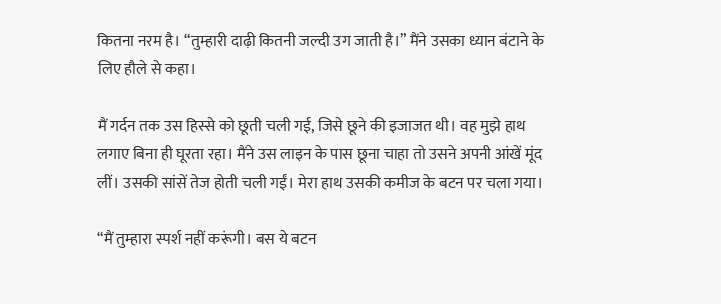कितना नरम है। “तुम्हारी दाढ़ी कितनी जल्दी उग जाती है।” मैंने उसका ध्यान बंटाने के लिए हौले से कहा।

मैं गर्दन तक उस हिस्से को छूती चली गई, जिसे छूने की इजाजत थी। वह मुझे हाथ लगाए बिना ही घूरता रहा। मैंने उस लाइन के पास छूना चाहा तो उसने अपनी आंखें मूंद लीं। उसकी सांसें तेज होती चली गईं। मेरा हाथ उसकी कमीज के बटन पर चला गया।

“मैं तुम्हारा स्पर्श नहीं करूंगी। बस ये बटन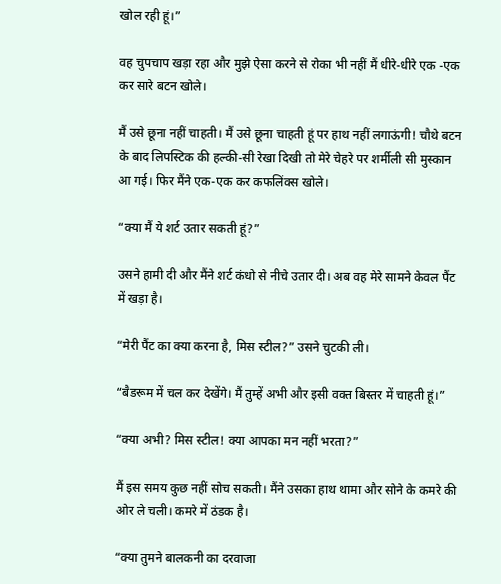खोल रही हूं।”

वह चुपचाप खड़ा रहा और मुझे ऐसा करने से रोका भी नहीं मैं धीरे-धीरे एक -एक कर सारे बटन खोले।

मैं उसे छूना नहीं चाहती। मैं उसे छूना चाहती हूं पर हाथ नहीं लगाऊंगी! चौथे बटन के बाद लिपस्टिक की हल्की-सी रेखा दिखी तो मेरे चेहरे पर शर्मीली सी मुस्कान आ गई। फिर मैंने एक-एक कर कफलिंक्स खोले।

“क्या मैं ये शर्ट उतार सकती हूं?”

उसने हामी दी और मैंने शर्ट कंधो से नीचे उतार दी। अब वह मेरे सामने केवल पैंट में खड़ा है।

“मेरी पैंट का क्या करना है, मिस स्टील?” उसने चुटकी ली।

“बैडरूम में चल कर देखेंगे। मैं तुम्हें अभी और इसी वक्त बिस्तर में चाहती हूं।”

“क्या अभी? मिस स्टील! क्या आपका मन नहीं भरता?”

मैं इस समय कुछ नहीं सोच सकती। मैंने उसका हाथ थामा और सोने के कमरे की ओर ले चली। कमरे में ठंडक है।

“क्या तुमने बालकनी का दरवाजा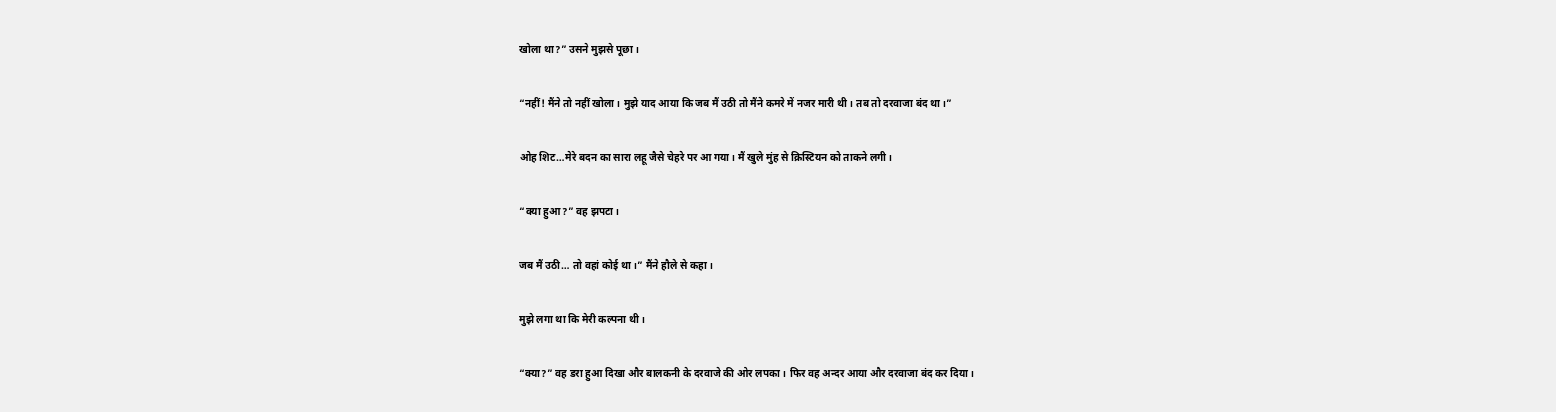खोला था?” उसने मुझसे पूछा।

“नहीं! मैंने तो नहीं खोला। मुझे याद आया कि जब मैं उठी तो मैंने कमरे में नजर मारी थी। तब तो दरवाजा बंद था।”

ओह शिट…मेरे बदन का सारा लहू जैसे चेहरे पर आ गया। मैं खुले मुंह से क्रिस्टियन को ताकने लगी।

“क्या हुआ?” वह झपटा।

जब मैं उठी… तो वहां कोई था।” मैंने हौले से कहा।

मुझे लगा था कि मेरी कल्पना थी।

“क्या?” वह डरा हुआ दिखा और बालकनी के दरवाजे की ओर लपका। फिर वह अन्दर आया और दरवाजा बंद कर दिया।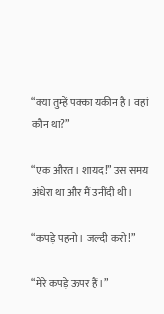“क्या तुम्हें पक्का यकीन है। वहां कौन था?”

“एक औरत। शायद!” उस समय अंधेरा था और मैं उनींदी थी।

“कपड़े पहनो। जल्दी करो!”

“मेरे कपड़े ऊपर हैं।”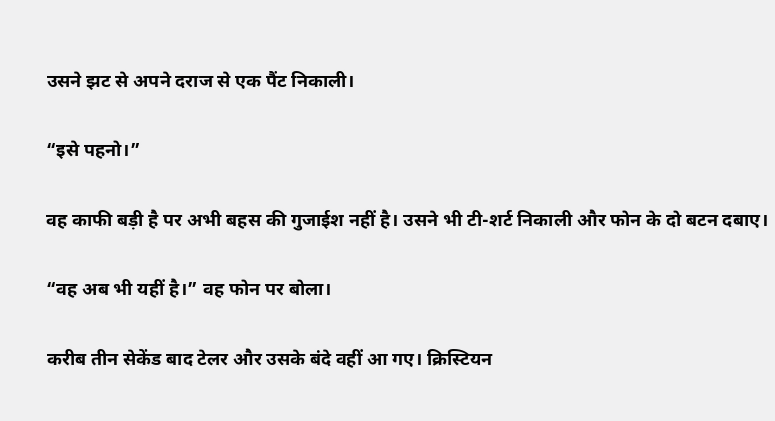उसने झट से अपने दराज से एक पैंट निकाली।

“इसे पहनो।”

वह काफी बड़ी है पर अभी बहस की गुजाईश नहीं है। उसने भी टी-शर्ट निकाली और फोन के दो बटन दबाए।

“वह अब भी यहीं है।” वह फोन पर बोला।

करीब तीन सेकेंड बाद टेलर और उसके बंदे वहीं आ गए। क्रिस्टियन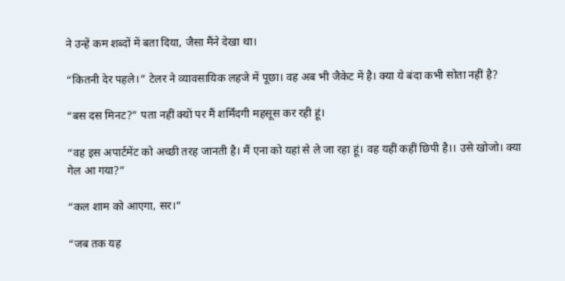ने उन्हें कम शब्दों में बता दिया, जैसा मैंने देखा था।

“कितनी देर पहले।” टेलर ने व्यावसायिक लहजे में पूछा। वह अब भी जैकेट में है। क्या ये बंदा कभी सोता नहीं है?

“बस दस मिनट?” पता नहीं क्यों पर मैं शर्मिंदगी महसूस कर रही हूं।

“वह इस अपार्टमेंट को अच्छी तरह जानती है। मैं एना को यहां से ले जा रहा हूं। वह यहीं कहीं छिपी है।। उसे खोजो। क्या गेल आ गया?”

“कल शाम को आएगा, सर।”

“जब तक यह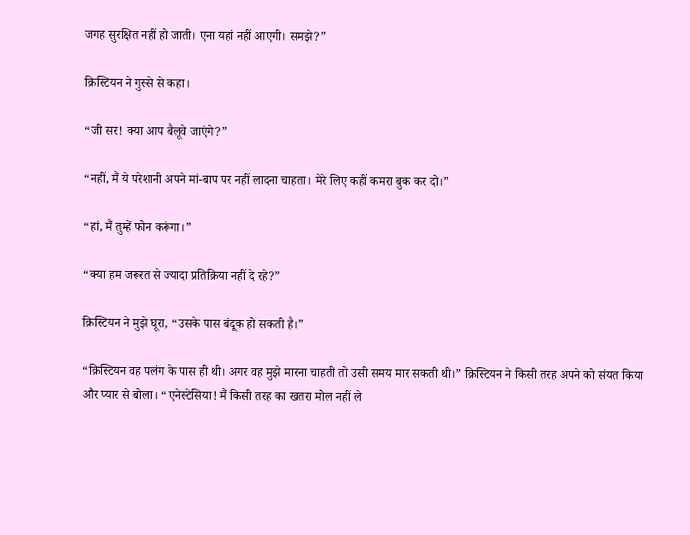जगह सुरक्षित नहीं हो जाती। एना यहां नहीं आएगी। समझे?”

क्रिस्टियन ने गुस्से से कहा।

“जी सर! क्या आप बैलूवे जाएंगे?”

“नहीं, मैं ये परेशानी अपने मां-बाप पर नहीं लादना चाहता। मेरे लिए कहीं कमरा बुक कर दो।”

“हां, मैं तुम्हें फोन करूंगा।”

“क्या हम जरूरत से ज्यादा प्रतिक्रिया नहीं दे रहे?”

क्रिस्टियन ने मुझे घूरा, “उसके पास बंदूक हो सकती है।”

“क्रिस्टियन वह पलंग के पास ही थी। अगर वह मुझे मारना चाहती तो उसी समय मार सकती थी।” क्रिस्टियन ने किसी तरह अपने को संयत किया और प्यार से बोला। “एनेस्टेसिया! मैं किसी तरह का खतरा मोल नहीं ले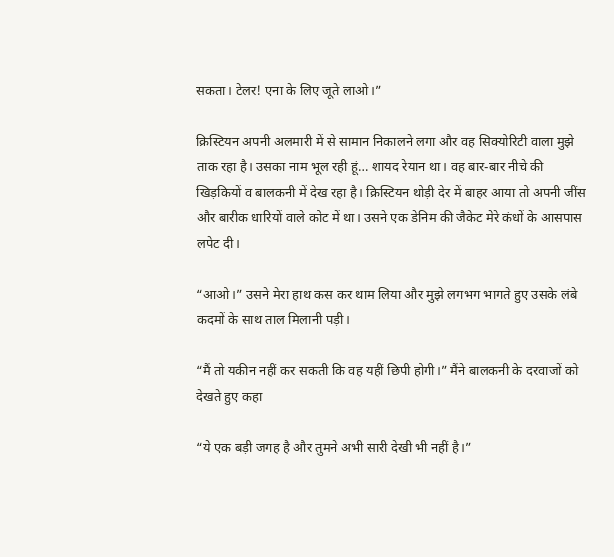सकता। टेलर! एना के लिए जूते लाओ।”

क्रिस्टियन अपनी अलमारी में से सामान निकालने लगा और वह सिक्योरिटी वाला मुझे ताक रहा है। उसका नाम भूल रही हूं… शायद रेयान था। वह बार-बार नीचे की खिड़कियों व बालकनी में देख रहा है। क्रिस्टियन थोड़ी देर में बाहर आया तो अपनी जींस और बारीक धारियों वाले कोट में था। उसने एक डेनिम की जैकेट मेरे कंधों के आसपास लपेट दी।

“आओ।” उसने मेरा हाथ कस कर थाम लिया और मुझे लगभग भागते हुए उसके लंबे कदमों के साथ ताल मिलानी पड़ी।

“मैं तो यकीन नहीं कर सकती कि वह यहीं छिपी होगी।” मैंने बालकनी के दरवाजों को देखते हुए कहा

“ये एक बड़ी जगह है और तुमने अभी सारी देखी भी नहीं है।”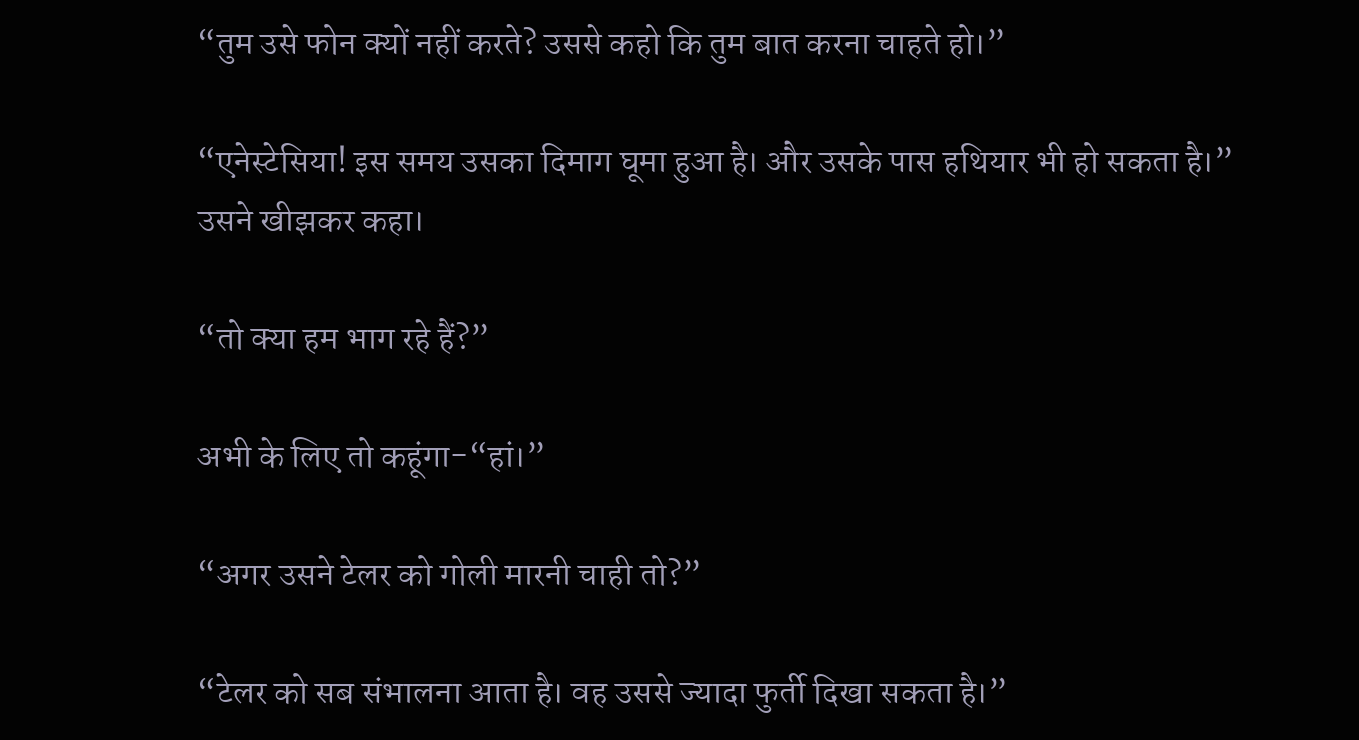“तुम उसे फोन क्यों नहीं करते? उससे कहो कि तुम बात करना चाहते हो।”

“एनेस्टेसिया! इस समय उसका दिमाग घूमा हुआ है। और उसके पास हथियार भी हो सकता है।” उसने खीझकर कहा।

“तो क्या हम भाग रहे हैं?”

अभी के लिए तो कहूंगा-“हां।”

“अगर उसने टेलर को गोली मारनी चाही तो?”

“टेलर को सब संभालना आता है। वह उससे ज्यादा फुर्ती दिखा सकता है।”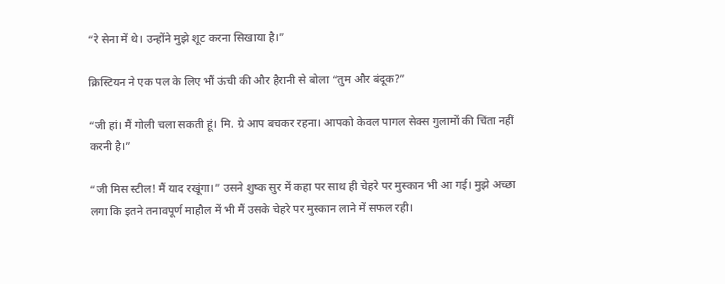“रे सेना में थे। उन्होंने मुझे शूट करना सिखाया है।”

क्रिस्टियन ने एक पल के लिए भौं ऊंची की और हैरानी से बोला “तुम और बंदूक?”

“जी हां। मैं गोली चला सकती हूं। मि. ग्रे आप बचकर रहना। आपको केवल पागल सेक्स गुलामों की चिंता नहीं करनी है।”

“जी मिस स्टील! मैं याद रखूंगा।” उसने शुष्क सुर में कहा पर साथ ही चेहरे पर मुस्कान भी आ गई। मुझे अच्छा लगा कि इतने तनावपूर्ण माहौल में भी मैं उसके चेहरे पर मुस्कान लाने में सफल रही।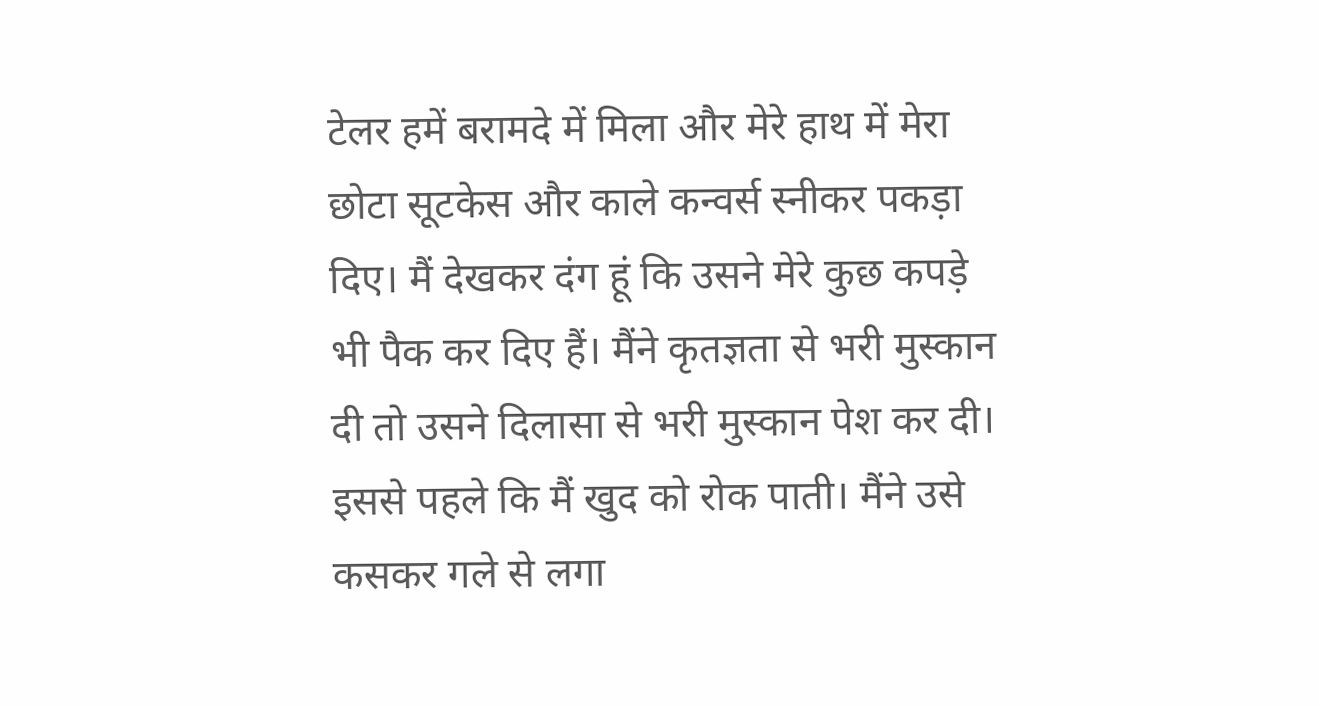टेलर हमें बरामदे में मिला और मेरे हाथ में मेरा छोटा सूटकेस और काले कन्वर्स स्नीकर पकड़ा दिए। मैं देखकर दंग हूं कि उसने मेरे कुछ कपड़े भी पैक कर दिए हैं। मैंने कृतज्ञता से भरी मुस्कान दी तो उसने दिलासा से भरी मुस्कान पेश कर दी। इससे पहले कि मैं खुद को रोक पाती। मैंने उसे कसकर गले से लगा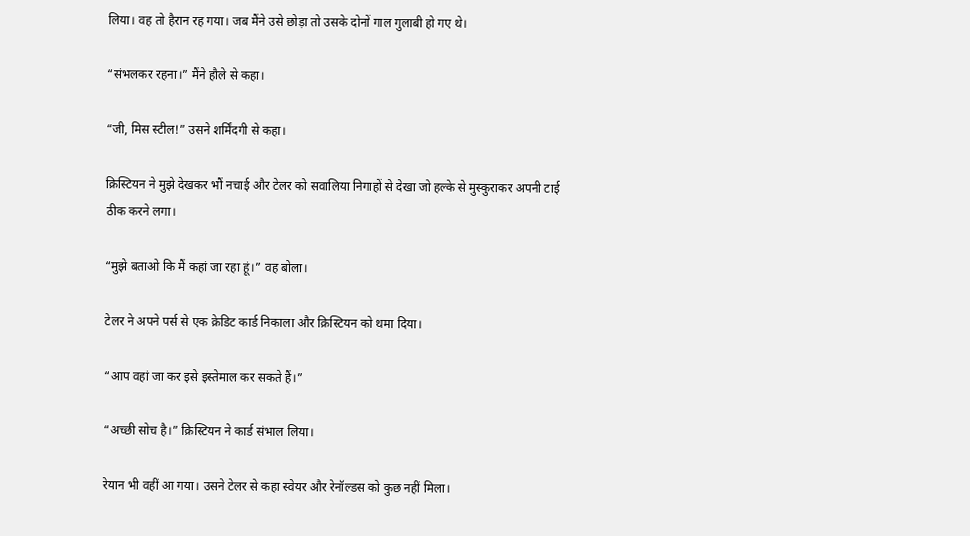लिया। वह तो हैरान रह गया। जब मैंने उसे छोड़ा तो उसके दोनों गाल गुलाबी हो गए थे।

“संभलकर रहना।” मैंने हौले से कहा।

“जी, मिस स्टील!” उसने शर्मिंदगी से कहा।

क्रिस्टियन ने मुझे देखकर भौं नचाई और टेलर को सवालिया निगाहों से देखा जो हल्के से मुस्कुराकर अपनी टाई ठीक करने लगा।

“मुझे बताओ कि मैं कहां जा रहा हूं।” वह बोला।

टेलर ने अपने पर्स से एक क्रेडिट कार्ड निकाला और क्रिस्टियन को थमा दिया।

“आप वहां जा कर इसे इस्तेमाल कर सकते हैं।”

“अच्छी सोच है।” क्रिस्टियन ने कार्ड संभाल लिया।

रेयान भी वहीं आ गया। उसने टेलर से कहा स्वेयर और रेनॉल्डस को कुछ नहीं मिला।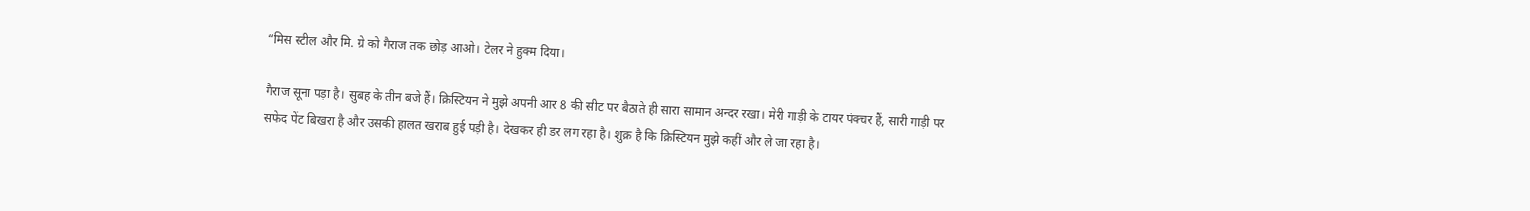“मिस स्टील और मि. ग्रे को गैराज तक छोड़ आओ। टेलर ने हुक्म दिया।

गैराज सूना पड़ा है। सुबह के तीन बजे हैं। क्रिस्टियन ने मुझे अपनी आर 8 की सीट पर बैठाते ही सारा सामान अन्दर रखा। मेरी गाड़ी के टायर पंक्चर हैं, सारी गाड़ी पर सफेद पेंट बिखरा है और उसकी हालत खराब हुई पड़ी है। देखकर ही डर लग रहा है। शुक्र है कि क्रिस्टियन मुझे कहीं और ले जा रहा है।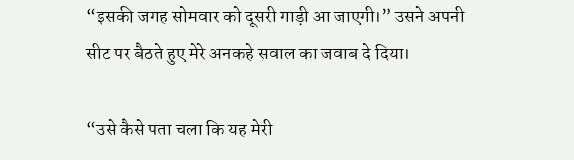“इसकी जगह सोमवार को दूसरी गाड़ी आ जाएगी।” उसने अपनी सीट पर बैठते हुए मेरे अनकहे सवाल का जवाब दे दिया।

“उसे कैसे पता चला कि यह मेरी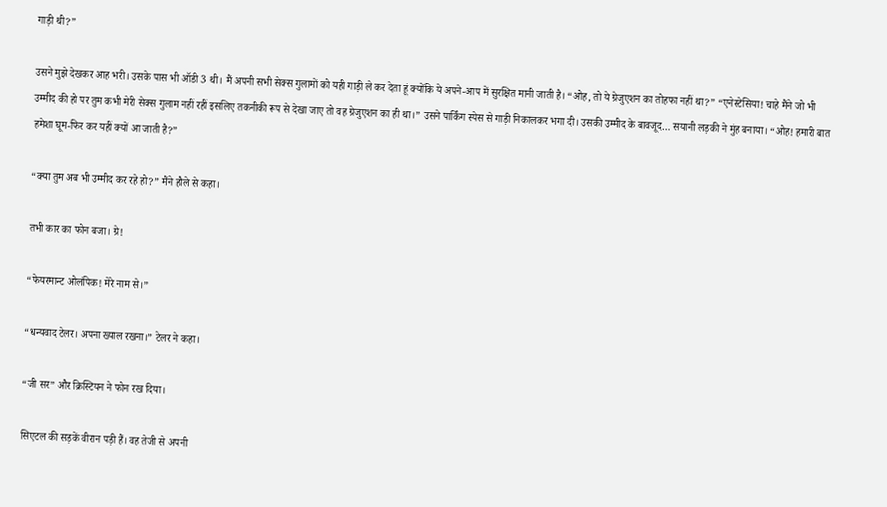गाड़ी थी?”

उसने मुझे देखकर आह भरी। उसके पास भी ऑडी 3 थी। मैं अपनी सभी सेक्स गुलामों को यही गाड़ी ले कर देता हूं क्योंकि ये अपने-आप में सुरक्षित मानी जाती है। “ओह, तो ये ग्रेजुएशन का तोहफा नहीं था?” “एनेस्टेसिया! चाहे मैंने जो भी उम्मीद की हो पर तुम कभी मेरी सेक्स गुलाम नहीं रहीं इसलिए तकनीकी रूप से देखा जाए तो वह ग्रेजुएशन का ही था।” उसने पार्किंग स्पेस से गाड़ी निकालकर भगा दी। उसकी उम्मीद के बावजूद… सयानी लड़की ने मुंह बनाया। “ओह! हमारी बात हमेशा घूम-फिर कर यहीं क्यों आ जाती है?”

“क्या तुम अब भी उम्मीद कर रहे हो?” मैंने हौले से कहा।

तभी कार का फोन बजा। ग्रे!

“फेयरमान्ट ओलंपिक! मेरे नाम से।”

“धन्यवाद टेलर। अपना ख्याल रखना।” टेलर ने कहा।

“जी सर” और क्रिस्टियन ने फोन रख दिया।

सिएटल की सड़कें वीरान पड़ी हैं। वह तेजी से अपनी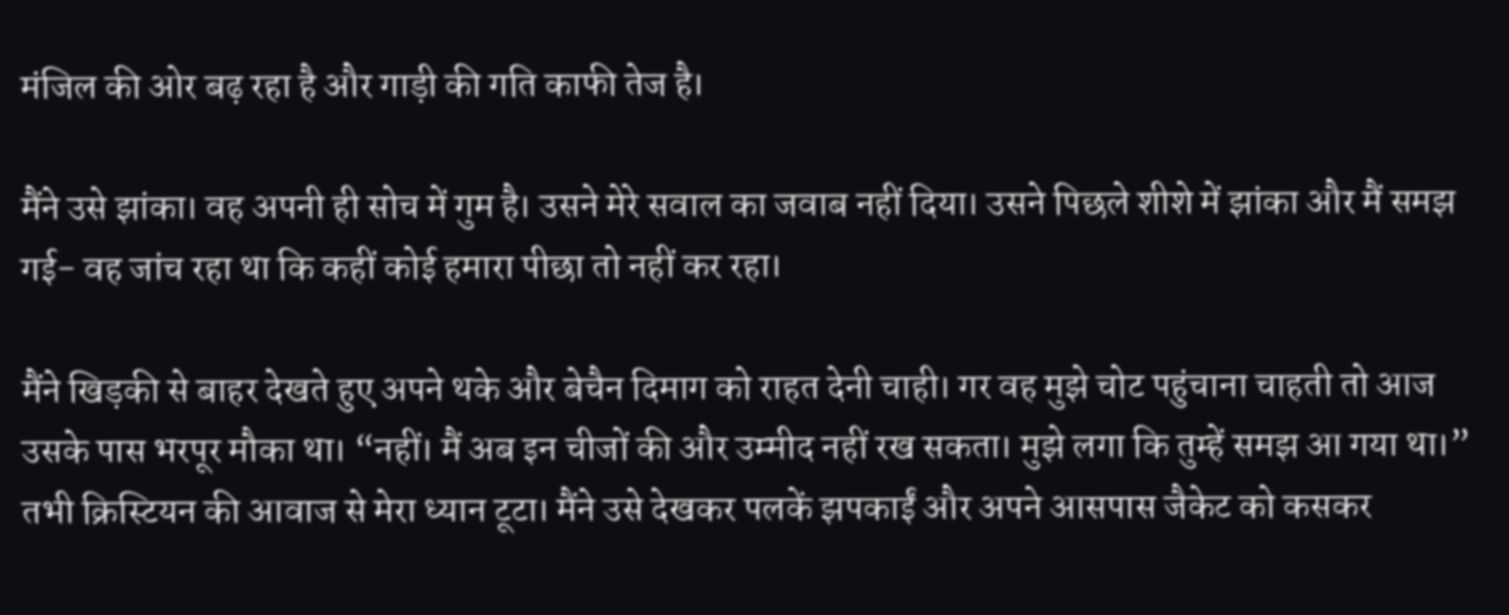मंजिल की ओर बढ़ रहा है और गाड़ी की गति काफी तेज है।

मैंने उसे झांका। वह अपनी ही सोच में गुम है। उसने मेरे सवाल का जवाब नहीं दिया। उसने पिछले शीशे में झांका और मैं समझ गई- वह जांच रहा था कि कहीं कोई हमारा पीछा तो नहीं कर रहा।

मैंने खिड़की से बाहर देखते हुए अपने थके और बेचैन दिमाग को राहत देनी चाही। गर वह मुझे चोट पहुंचाना चाहती तो आज उसके पास भरपूर मौका था। “नहीं। मैं अब इन चीजों की और उम्मीद नहीं रख सकता। मुझे लगा कि तुम्हें समझ आ गया था।” तभी क्रिस्टियन की आवाज से मेरा ध्यान टूटा। मैंने उसे देखकर पलकें झपकाईं और अपने आसपास जैकेट को कसकर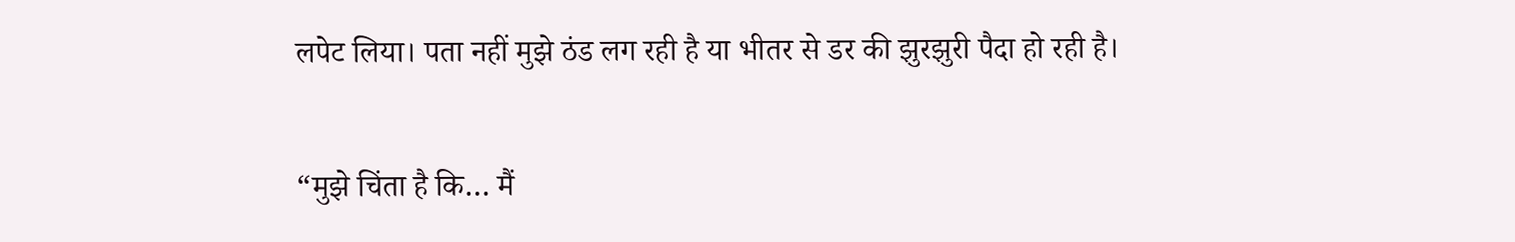लपेट लिया। पता नहीं मुझे ठंड लग रही है या भीतर से डर की झुरझुरी पैदा हो रही है।

“मुझे चिंता है कि… मैं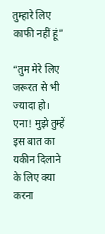तुम्हारे लिए काफी नहीं हूं”

“तुम मेरे लिए जरूरत से भी ज्यादा हो। एना! मुझे तुम्हें इस बात का यकीन दिलाने के लिए क्या करना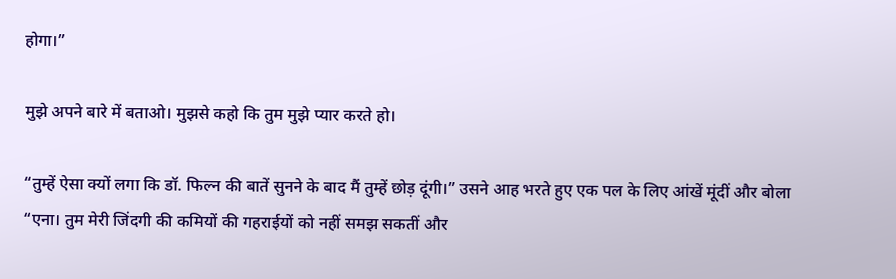होगा।”

मुझे अपने बारे में बताओ। मुझसे कहो कि तुम मुझे प्यार करते हो।

“तुम्हें ऐसा क्यों लगा कि डॉ. फिल्न की बातें सुनने के बाद मैं तुम्हें छोड़ दूंगी।” उसने आह भरते हुए एक पल के लिए आंखें मूंदीं और बोला “एना। तुम मेरी जिंदगी की कमियों की गहराईयों को नहीं समझ सकतीं और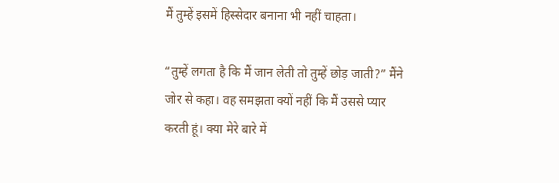मैं तुम्हें इसमें हिस्सेदार बनाना भी नहीं चाहता।

“तुम्हें लगता है कि मैं जान लेती तो तुम्हें छोड़ जाती?” मैंने जोर से कहा। वह समझता क्यों नहीं कि मैं उससे प्यार करती हूं। क्या मेरे बारे में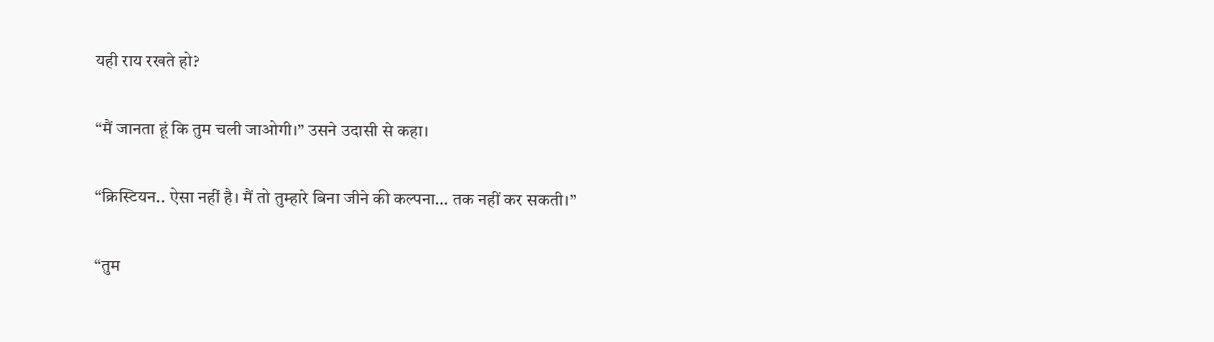यही राय रखते हो?

“मैं जानता हूं कि तुम चली जाओगी।” उसने उदासी से कहा।

“क्रिस्टियन.. ऐसा नहीं है। मैं तो तुम्हारे बिना जीने की कल्पना… तक नहीं कर सकती।”

“तुम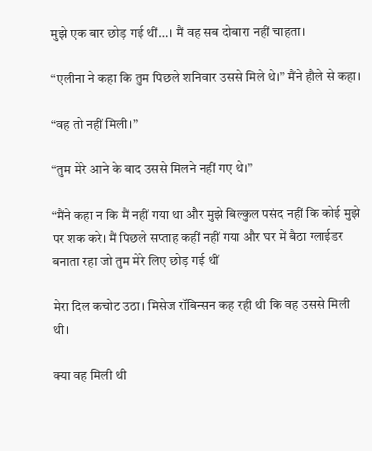मुझे एक बार छोड़ गई थीं…। मैं वह सब दोबारा नहीं चाहता।

“एलीना ने कहा कि तुम पिछले शनिवार उससे मिले थे।” मैंने हौले से कहा।

“वह तो नहीं मिली।”

“तुम मेरे आने के बाद उससे मिलने नहीं गए थे।”

“मैंने कहा न कि मैं नहीं गया था और मुझे बिल्कुल पसंद नहीं कि कोई मुझे पर शक करे। मैं पिछले सप्ताह कहीं नहीं गया और घर में बैठा ग्लाईडर बनाता रहा जो तुम मेरे लिए छोड़ गई थीं

मेरा दिल कचोट उठा। मिसेज रॉबिन्सन कह रही थी कि वह उससे मिली थी।

क्या वह मिली थी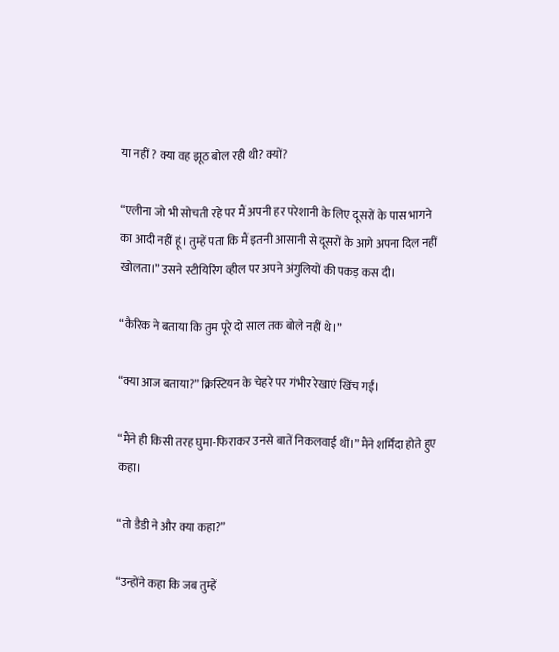या नहीं ? क्या वह झूठ बोल रही थी? क्यों?

“एलीना जो भी सोचती रहे पर मैं अपनी हर परेशानी के लिए दूसरों के पास भागने का आदी नहीं हूं। तुम्हें पता कि मैं इतनी आसानी से दूसरों के आगे अपना दिल नहीं खोलता।” उसने स्टीयिरिंग व्हील पर अपने अंगुलियों की पकड़ कस दी।

“कैरिक ने बताया कि तुम पूरे दो साल तक बोले नहीं थे।”

“क्या आज बताया?” क्रिस्टियन के चेहरे पर गंभीर रेखाएं खिंच गईं।

“मैंने ही किसी तरह घुमा-फिराकर उनसे बातें निकलवाई थीं।” मैंने शर्मिंदा होते हुए कहा।

“तो डैडी ने और क्या कहा?”

“उन्होंने कहा कि जब तुम्हें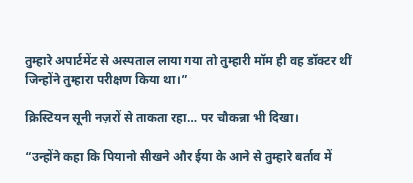तुम्हारे अपार्टमेंट से अस्पताल लाया गया तो तुम्हारी मॉम ही वह डॉक्टर थीं जिन्होंने तुम्हारा परीक्षण किया था।”

क्रिस्टियन सूनी नज़रों से ताकता रहा… पर चौकन्ना भी दिखा।

“उन्होंने कहा कि पियानो सीखने और ईया के आने से तुम्हारे बर्ताव में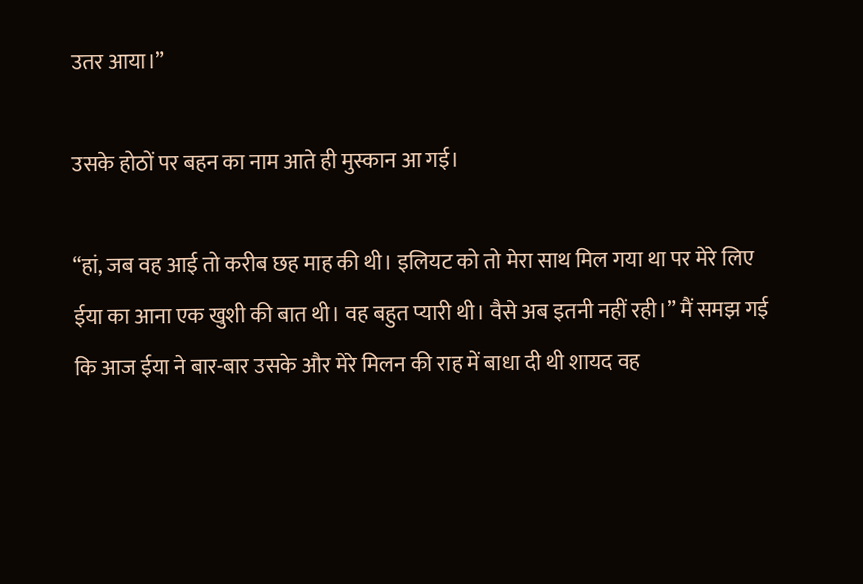उतर आया।”

उसके होठों पर बहन का नाम आते ही मुस्कान आ गई।

“हां, जब वह आई तो करीब छह माह की थी। इलियट को तो मेरा साथ मिल गया था पर मेरे लिए ईया का आना एक खुशी की बात थी। वह बहुत प्यारी थी। वैसे अब इतनी नहीं रही।” मैं समझ गई कि आज ईया ने बार-बार उसके और मेरे मिलन की राह में बाधा दी थी शायद वह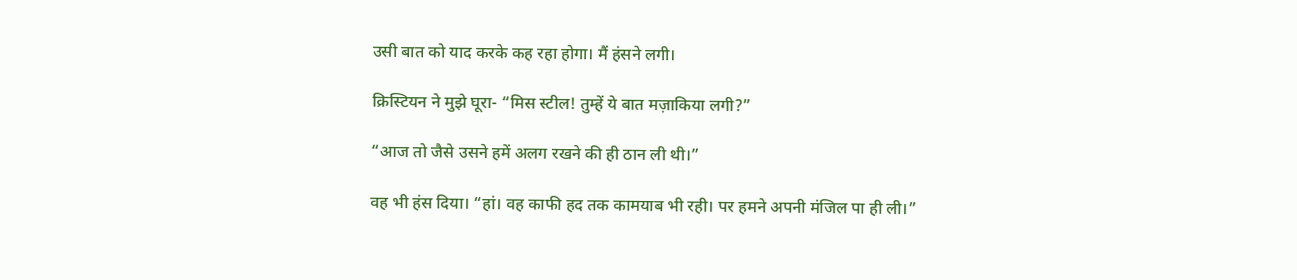उसी बात को याद करके कह रहा होगा। मैं हंसने लगी।

क्रिस्टियन ने मुझे घूरा- “मिस स्टील! तुम्हें ये बात मज़ाकिया लगी?”

“आज तो जैसे उसने हमें अलग रखने की ही ठान ली थी।”

वह भी हंस दिया। “हां। वह काफी हद तक कामयाब भी रही। पर हमने अपनी मंजिल पा ही ली।”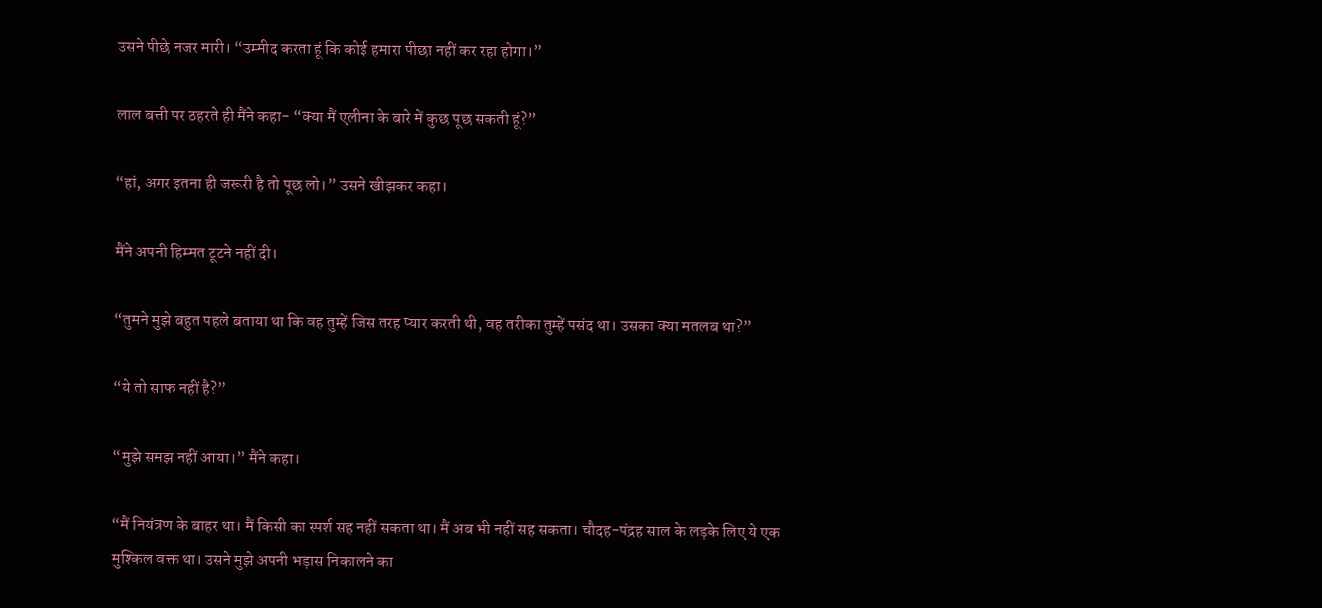उसने पीछे नजर मारी। “उम्मीद करता हूं कि कोई हमारा पीछा नहीं कर रहा होगा।”

लाल बत्ती पर ठहरते ही मैंने कहा- “क्या मैं एलीना के बारे में कुछ पूछ सकती हूं?”

“हां, अगर इतना ही जरूरी है तो पूछ लो।” उसने खीझकर कहा।

मैंने अपनी हिम्मत टूटने नहीं दी।

“तुमने मुझे बहुत पहले बताया था कि वह तुम्हें जिस तरह प्यार करती थी, वह तरीका तुम्हें पसंद था। उसका क्या मतलब था?”

“ये तो साफ नहीं है?”

“मुझे समझ नहीं आया।” मैंने कहा।

“मैं नियंत्रण के बाहर था। मैं किसी का स्पर्श सह नहीं सकता था। मैं अब भी नहीं सह सकता। चौदह-पंद्रह साल के लड़के लिए ये एक मुश्किल वक्त था। उसने मुझे अपनी भड़ास निकालने का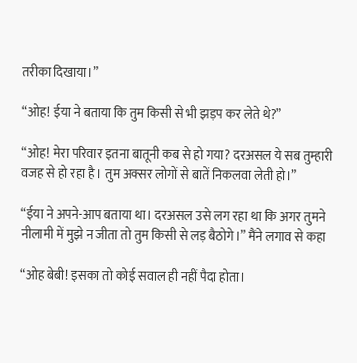तरीका दिखाया।”

“ओह! ईया ने बताया कि तुम किसी से भी झड़प कर लेते थे?”

“ओह! मेरा परिवार इतना बातूनी कब से हो गया? दरअसल ये सब तुम्हारी वजह से हो रहा है। तुम अक्सर लोगों से बातें निकलवा लेती हो।”

“ईया ने अपने-आप बताया था। दरअसल उसे लग रहा था कि अगर तुमने नीलामी में मुझे न जीता तो तुम किसी से लड़ बैठोगे।” मैंने लगाव से कहा

“ओह बेबी! इसका तो कोई सवाल ही नहीं पैदा होता।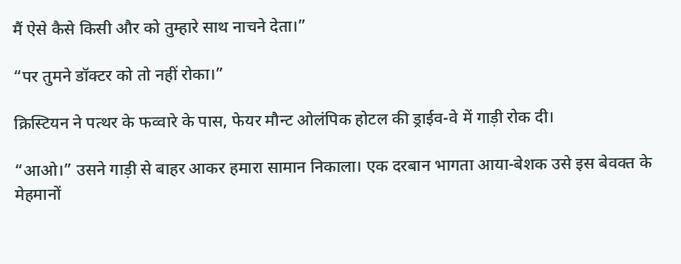मैं ऐसे कैसे किसी और को तुम्हारे साथ नाचने देता।”

“पर तुमने डॉक्टर को तो नहीं रोका।”

क्रिस्टियन ने पत्थर के फव्वारे के पास, फेयर मौन्ट ओलंपिक होटल की ड्राईव-वे में गाड़ी रोक दी।

“आओ।” उसने गाड़ी से बाहर आकर हमारा सामान निकाला। एक दरबान भागता आया-बेशक उसे इस बेवक्त के मेहमानों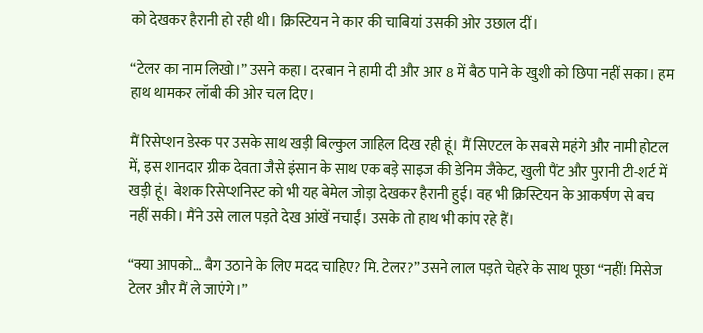को देखकर हैरानी हो रही थी। क्रिस्टियन ने कार की चाबियां उसकी ओर उछाल दीं।

“टेलर का नाम लिखो।” उसने कहा। दरबान ने हामी दी और आर 8 में बैठ पाने के खुशी को छिपा नहीं सका। हम हाथ थामकर लॉबी की ओर चल दिए।

मैं रिसेप्शन डेस्क पर उसके साथ खड़ी बिल्कुल जाहिल दिख रही हूं। मैं सिएटल के सबसे महंगे और नामी होटल में, इस शानदार ग्रीक देवता जैसे इंसान के साथ एक बड़े साइज की डेनिम जैकेट, खुली पैंट और पुरानी टी-शर्ट में खड़ी हूं। बेशक रिसेप्शनिस्ट को भी यह बेमेल जोड़ा देखकर हैरानी हुई। वह भी क्रिस्टियन के आकर्षण से बच नहीं सकी। मैंने उसे लाल पड़ते देख आंखें नचाईं। उसके तो हाथ भी कांप रहे हैं।

“क्या आपको… बैग उठाने के लिए मदद चाहिए? मि. टेलर?” उसने लाल पड़ते चेहरे के साथ पूछा “नहीं! मिसेज टेलर और मैं ले जाएंगे।”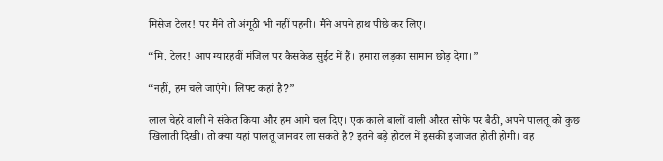मिसेज टेलर! पर मैंने तो अंगूठी भी नहीं पहनी। मैंने अपने हाथ पीछे कर लिए।

“मि. टेलर! आप ग्यारहवीं मंजिल पर कैसकेड सुईट में हैं। हमारा लड़का सामान छोड़ देगा।”

“नहीं, हम चले जाएंगे। लिफ्ट कहां है?”

लाल चेहरे वाली ने संकेत किया और हम आगे चल दिए। एक काले बालों वाली औरत सोफे पर बैठी, अपने पालतू को कुछ खिलाती दिखी। तो क्या यहां पालतू जानवर ला सकते है? इतने बड़े होटल में इसकी इजाजत होती होगी। वह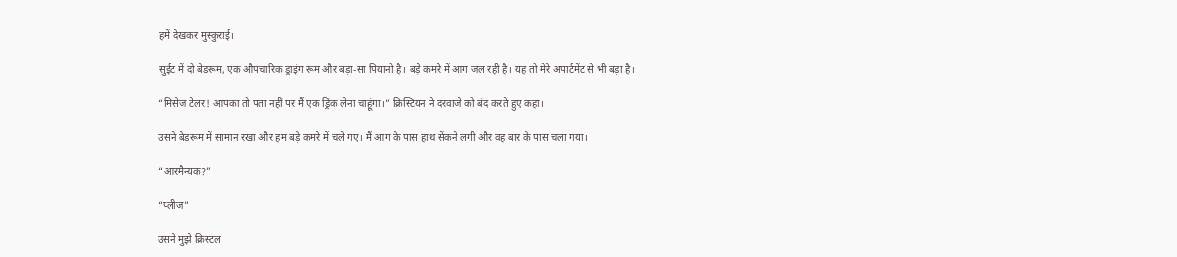हमें देखकर मुस्कुराई।

सुईट में दो बेडरूम, एक औपचारिक ड्राइंग रूम और बड़ा-सा पियानो है। बड़े कमरे में आग जल रही है। यह तो मेरे अपार्टमेंट से भी बड़ा है।

“मिसेज टेलर! आपका तो पता नहीं पर मैं एक ड्रिंक लेना चाहूंगा।” क्रिस्टियन ने दरवाजे को बंद करते हुए कहा।

उसने बेडरूम में सामान रखा और हम बड़े कमरे में चले गए। मैं आग के पास हाथ सेंकने लगी और वह बार के पास चला गया।

“आरमैन्यक?”

“प्लीज”

उसने मुझे क्रिस्टल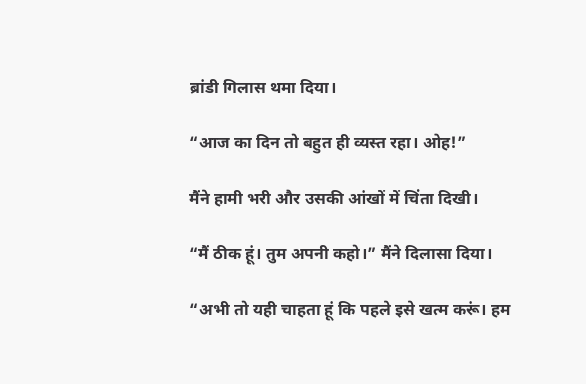ब्रांडी गिलास थमा दिया।

“आज का दिन तो बहुत ही व्यस्त रहा। ओह!”

मैंने हामी भरी और उसकी आंखों में चिंता दिखी।

“मैं ठीक हूं। तुम अपनी कहो।” मैंने दिलासा दिया।

“अभी तो यही चाहता हूं कि पहले इसे खत्म करूं। हम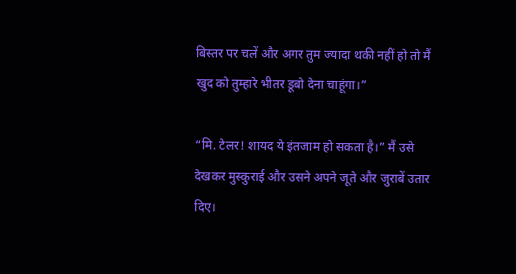बिस्तर पर चलें और अगर तुम ज्यादा थकी नहीं हो तो मैं खुद को तुम्हारे भीतर डूबो देना चाहूंगा।”

“मि. टेलर! शायद ये इंतजाम हो सकता है।” मैं उसे देखकर मुस्कुराई और उसने अपने जूते और जुराबें उतार दिए।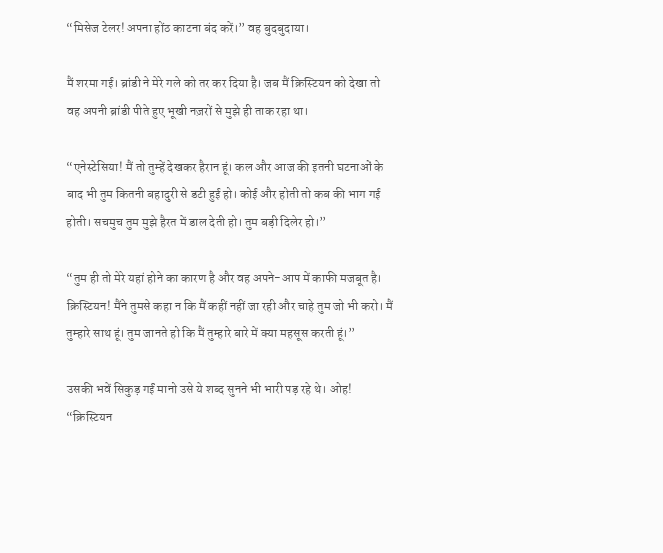“मिसेज टेलर! अपना होंठ काटना बंद करें।” वह बुदबुदाया।

मैं शरमा गई। ब्रांडी ने मेरे गले को तर कर दिया है। जब मैं क्रिस्टियन को देखा तो वह अपनी ब्रांडी पीते हुए भूखी नज़रों से मुझे ही ताक रहा था।

“एनेस्टेसिया! मैं तो तुम्हें देखकर हैरान हूं। कल और आज की इतनी घटनाओं के बाद भी तुम कितनी बहादुरी से डटी हुई हो। कोई और होती तो कब की भाग गई होती। सचमुच तुम मुझे हैरत में डाल देती हो। तुम बड़ी दिलेर हो।”

“तुम ही तो मेरे यहां होने का कारण है और वह अपने-आप में काफी मजबूत है। क्रिस्टियन! मैंने तुमसे कहा न कि मैं कहीं नहीं जा रही और चाहे तुम जो भी करो। मैं तुम्हारे साथ हूं। तुम जानते हो कि मैं तुम्हारे बारे में क्या महसूस करती हूं।”

उसकी भवें सिकुड़ गईं मानो उसे ये शब्द सुनने भी भारी पड़ रहे थे। ओह! “क्रिस्टियन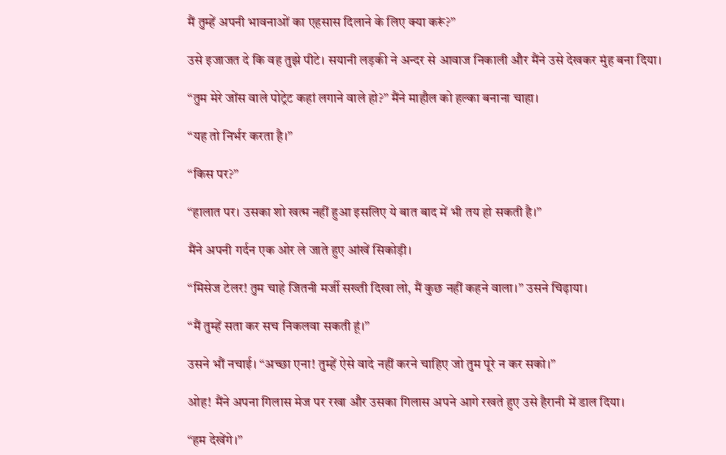मैं तुम्हें अपनी भावनाओं का एहसास दिलाने के लिए क्या करूं?”

उसे इजाजत दे कि वह तुझे पीटे। सयानी लड़की ने अन्दर से आवाज निकाली और मैंने उसे देखकर मुंह बना दिया।

“तुम मेरे जोंस वाले पोट्रेट कहां लगाने वाले हो?” मैंने माहौल को हल्का बनाना चाहा।

“यह तो निर्भर करता है।”

“किस पर?”

“हालात पर। उसका शो खत्म नहीं हुआ इसलिए ये बात बाद में भी तय हो सकती है।”

मैंने अपनी गर्दन एक ओर ले जाते हुए आंखें सिकोड़ी।

“मिसेज टेलर! तुम चाहे जितनी मर्जी सख्ती दिखा लो, मैं कुछ नहीं कहने वाला।” उसने चिढ़ाया।

“मैं तुम्हें सता कर सच निकलवा सकती हूं।”

उसने भौं नचाई। “अच्छा एना! तुम्हें ऐसे वादे नहीं करने चाहिए जो तुम पूरे न कर सको।”

ओह! मैंने अपना गिलास मेज पर रखा और उसका गिलास अपने आगे रखते हुए उसे हैरानी में डाल दिया।

“हम देखेंगे।”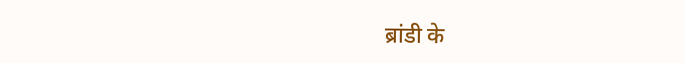ब्रांडी के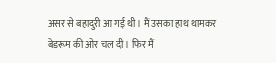असर से बहादुरी आ गई थी। मैं उसका हाथ थामकर बेडरूम की ओर चल दी। फिर मैं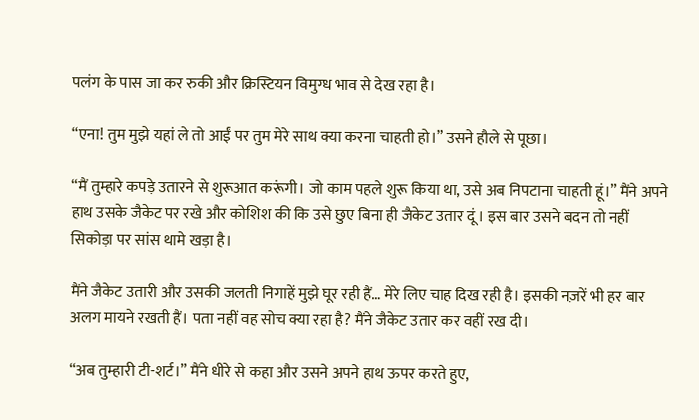पलंग के पास जा कर रुकी और क्रिस्टियन विमुग्ध भाव से देख रहा है।

“एना! तुम मुझे यहां ले तो आईं पर तुम मेरे साथ क्या करना चाहती हो।” उसने हौले से पूछा।

“मैं तुम्हारे कपड़े उतारने से शुरूआत करूंगी। जो काम पहले शुरू किया था, उसे अब निपटाना चाहती हूं।” मैंने अपने हाथ उसके जैकेट पर रखे और कोशिश की कि उसे छुए बिना ही जैकेट उतार दूं। इस बार उसने बदन तो नहीं सिकोड़ा पर सांस थामे खड़ा है।

मैंने जैकेट उतारी और उसकी जलती निगाहें मुझे घूर रही हैं… मेरे लिए चाह दिख रही है। इसकी नज़रें भी हर बार अलग मायने रखती हैं। पता नहीं वह सोच क्या रहा है? मैंने जैकेट उतार कर वहीं रख दी।

“अब तुम्हारी टी-शर्ट।” मैंने धीरे से कहा और उसने अपने हाथ ऊपर करते हुए,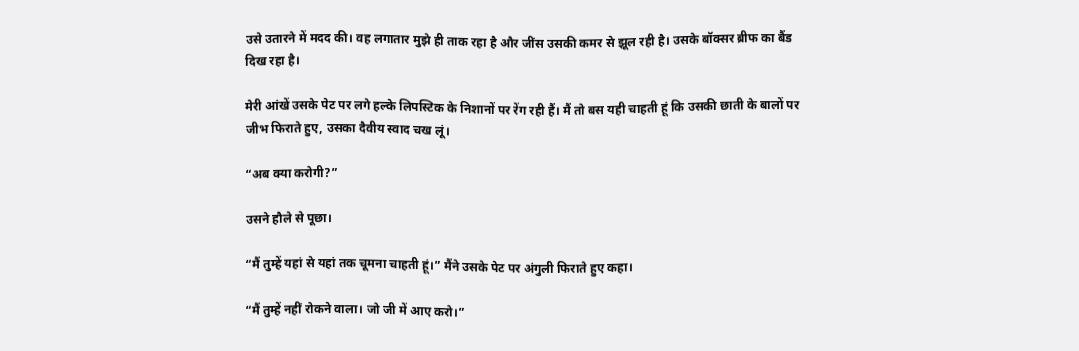उसे उतारने में मदद की। वह लगातार मुझे ही ताक रहा है और जींस उसकी कमर से झूल रही है। उसके बॉक्सर ब्रीफ का बैंड दिख रहा है।

मेरी आंखें उसके पेट पर लगे हल्के लिपस्टिक के निशानों पर रेंग रही हैं। मैं तो बस यही चाहती हूं कि उसकी छाती के बालों पर जीभ फिराते हुए, उसका दैवीय स्वाद चख लूं।

“अब क्या करोगी?”

उसने हौले से पूछा।

“मैं तुम्हें यहां से यहां तक चूमना चाहती हूं।” मैंने उसके पेट पर अंगुली फिराते हुए कहा।

“मैं तुम्हें नहीं रोकने वाला। जो जी में आए करो।”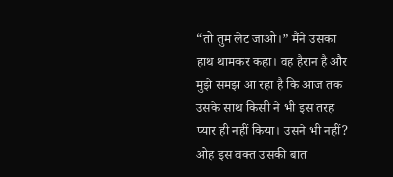“तो तुम लेट जाओ।” मैंने उसका हाथ थामकर कहा। वह हैरान है और मुझे समझ आ रहा है कि आज तक उसके साथ किसी ने भी इस तरह प्यार ही नहीं किया। उसने भी नहीं? ओह इस वक्त उसकी बात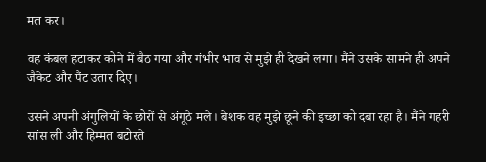मत कर।

वह कंबल हटाकर कोने में बैठ गया और गंभीर भाव से मुझे ही देखने लगा। मैंने उसके सामने ही अपने जैकेट और पैंट उतार दिए।

उसने अपनी अंगुलियों के छोरों से अंगूठे मले। बेशक वह मुझे छूने की इच्छा को दबा रहा है। मैंने गहरी सांस ली और हिम्मत बटोरते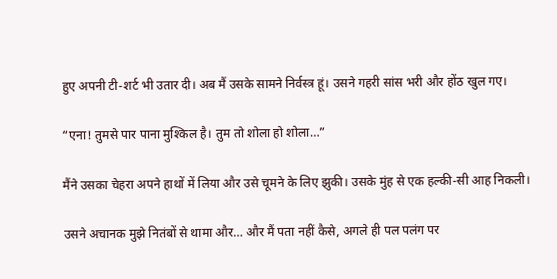हुए अपनी टी-शर्ट भी उतार दी। अब मैं उसके सामने निर्वस्त्र हूं। उसने गहरी सांस भरी और होंठ खुल गए।

“एना! तुमसे पार पाना मुश्किल है। तुम तो शोला हो शोला…”

मैंने उसका चेहरा अपने हाथों में लिया और उसे चूमने के लिए झुकी। उसके मुंह से एक हल्की-सी आह निकली।

उसने अचानक मुझे नितंबों से थामा और… और मैं पता नहीं कैसे, अगले ही पल पलंग पर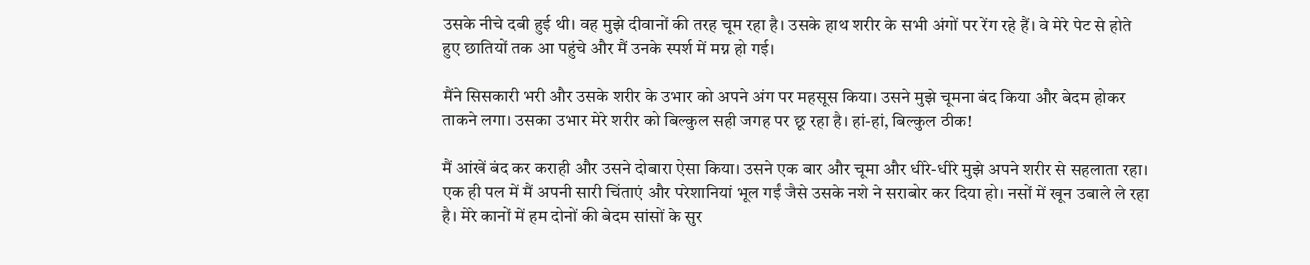उसके नीचे दबी हुई थी। वह मुझे दीवानों की तरह चूम रहा है। उसके हाथ शरीर के सभी अंगों पर रेंग रहे हैं। वे मेरे पेट से होते हुए छातियों तक आ पहुंचे और मैं उनके स्पर्श में मग्न हो गई।

मैंने सिसकारी भरी और उसके शरीर के उभार को अपने अंग पर महसूस किया। उसने मुझे चूमना बंद किया और बेदम होकर ताकने लगा। उसका उभार मेरे शरीर को बिल्कुल सही जगह पर छू रहा है। हां-हां, बिल्कुल ठीक!

मैं आंखें बंद कर कराही और उसने दोबारा ऐसा किया। उसने एक बार और चूमा और धीरे-धीरे मुझे अपने शरीर से सहलाता रहा। एक ही पल में मैं अपनी सारी चिंताएं और परेशानियां भूल गईं जैसे उसके नशे ने सराबोर कर दिया हो। नसों में खून उबाले ले रहा है। मेरे कानों में हम दोनों की बेदम सांसों के सुर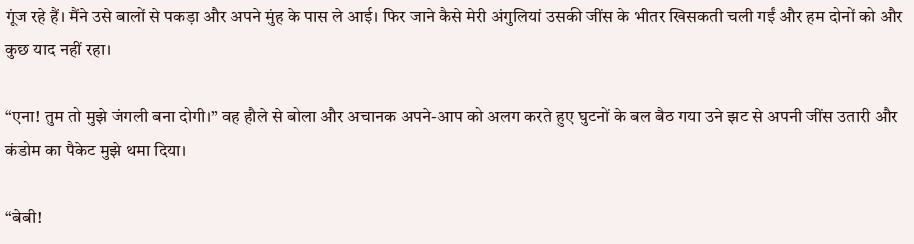गूंज रहे हैं। मैंने उसे बालों से पकड़ा और अपने मुंह के पास ले आई। फिर जाने कैसे मेरी अंगुलियां उसकी जींस के भीतर खिसकती चली गईं और हम दोनों को और कुछ याद नहीं रहा।

“एना! तुम तो मुझे जंगली बना दोगी।” वह हौले से बोला और अचानक अपने-आप को अलग करते हुए घुटनों के बल बैठ गया उने झट से अपनी जींस उतारी और कंडोम का पैकेट मुझे थमा दिया।

“बेबी!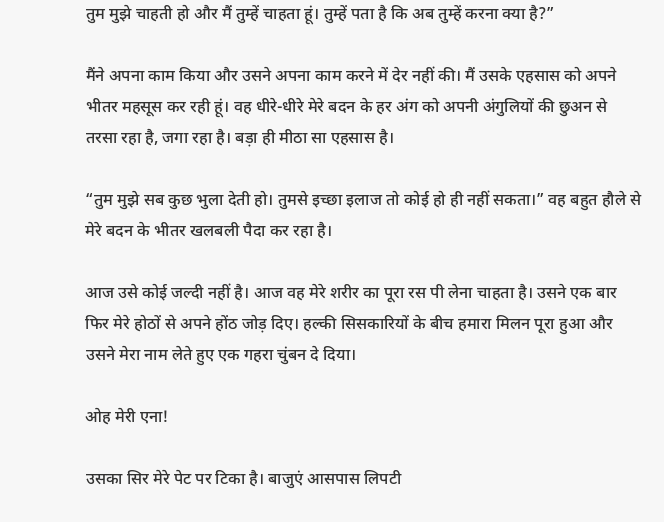तुम मुझे चाहती हो और मैं तुम्हें चाहता हूं। तुम्हें पता है कि अब तुम्हें करना क्या है?”

मैंने अपना काम किया और उसने अपना काम करने में देर नहीं की। मैं उसके एहसास को अपने भीतर महसूस कर रही हूं। वह धीरे-धीरे मेरे बदन के हर अंग को अपनी अंगुलियों की छुअन से तरसा रहा है, जगा रहा है। बड़ा ही मीठा सा एहसास है।

“तुम मुझे सब कुछ भुला देती हो। तुमसे इच्छा इलाज तो कोई हो ही नहीं सकता।” वह बहुत हौले से मेरे बदन के भीतर खलबली पैदा कर रहा है।

आज उसे कोई जल्दी नहीं है। आज वह मेरे शरीर का पूरा रस पी लेना चाहता है। उसने एक बार फिर मेरे होठों से अपने होंठ जोड़ दिए। हल्की सिसकारियों के बीच हमारा मिलन पूरा हुआ और उसने मेरा नाम लेते हुए एक गहरा चुंबन दे दिया।

ओह मेरी एना!

उसका सिर मेरे पेट पर टिका है। बाजुएं आसपास लिपटी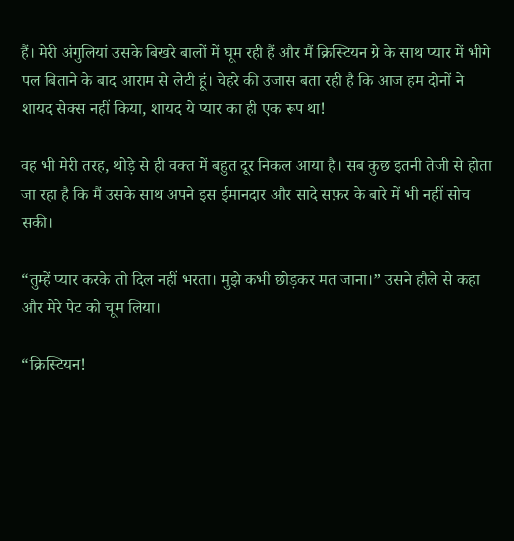हैं। मेरी अंगुलियां उसके बिखरे बालों में घूम रही हैं और मैं क्रिस्टियन ग्रे के साथ प्यार में भीगे पल बिताने के बाद आराम से लेटी हूं। चेहरे की उजास बता रही है कि आज हम दोनों ने शायद सेक्स नहीं किया, शायद ये प्यार का ही एक रूप था!

वह भी मेरी तरह, थोड़े से ही वक्त में बहुत दूर निकल आया है। सब कुछ इतनी तेजी से होता जा रहा है कि मैं उसके साथ अपने इस ईमानदार और सादे सफ़र के बारे में भी नहीं सोच सकी।

“तुम्हें प्यार करके तो दिल नहीं भरता। मुझे कभी छोड़कर मत जाना।” उसने हौले से कहा और मेरे पेट को चूम लिया।

“क्रिस्टियन!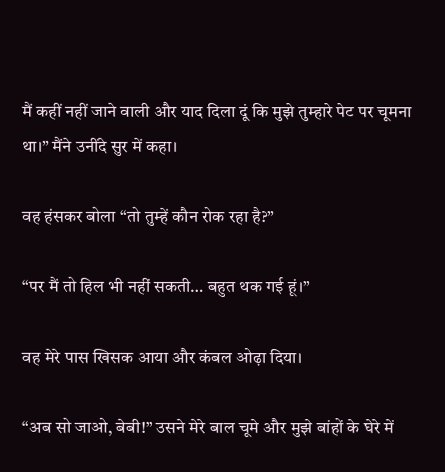मैं कहीं नहीं जाने वाली और याद दिला दूं कि मुझे तुम्हारे पेट पर चूमना था।” मैंने उनींदे सुर में कहा।

वह हंसकर बोला “तो तुम्हें कौन रोक रहा है?”

“पर मैं तो हिल भी नहीं सकती… बहुत थक गई हूं।”

वह मेरे पास खिसक आया और कंबल ओढ़ा दिया।

“अब सो जाओ, बेबी!” उसने मेरे बाल चूमे और मुझे बांहों के घेरे में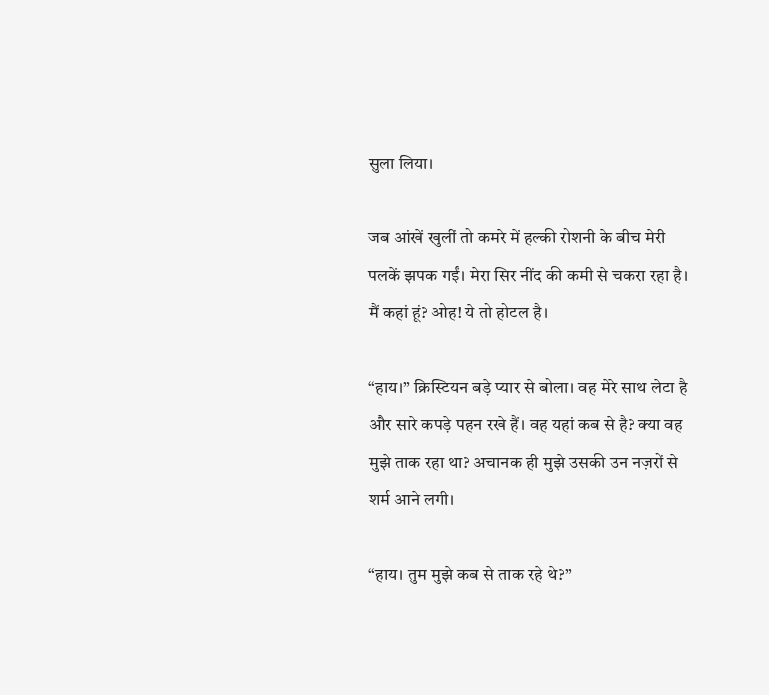सुला लिया।

जब आंखें खुलीं तो कमरे में हल्की रोशनी के बीच मेरी पलकें झपक गईं। मेरा सिर नींद की कमी से चकरा रहा है। मैं कहां हूं? ओह! ये तो होटल है।

“हाय।” क्रिस्टियन बड़े प्यार से बोला। वह मेरे साथ लेटा है और सारे कपड़े पहन रखे हैं। वह यहां कब से है? क्या वह मुझे ताक रहा था? अचानक ही मुझे उसकी उन नज़रों से शर्म आने लगी।

“हाय। तुम मुझे कब से ताक रहे थे?”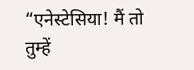“एनेस्टेसिया! मैं तो तुम्हें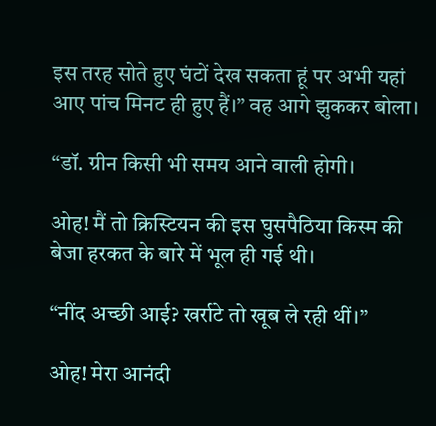इस तरह सोते हुए घंटों देख सकता हूं पर अभी यहां आए पांच मिनट ही हुए हैं।” वह आगे झुककर बोला।

“डॉ. ग्रीन किसी भी समय आने वाली होगी।

ओह! मैं तो क्रिस्टियन की इस घुसपैठिया किस्म की बेजा हरकत के बारे में भूल ही गई थी।

“नींद अच्छी आई? खर्राटे तो खूब ले रही थीं।”

ओह! मेरा आनंदी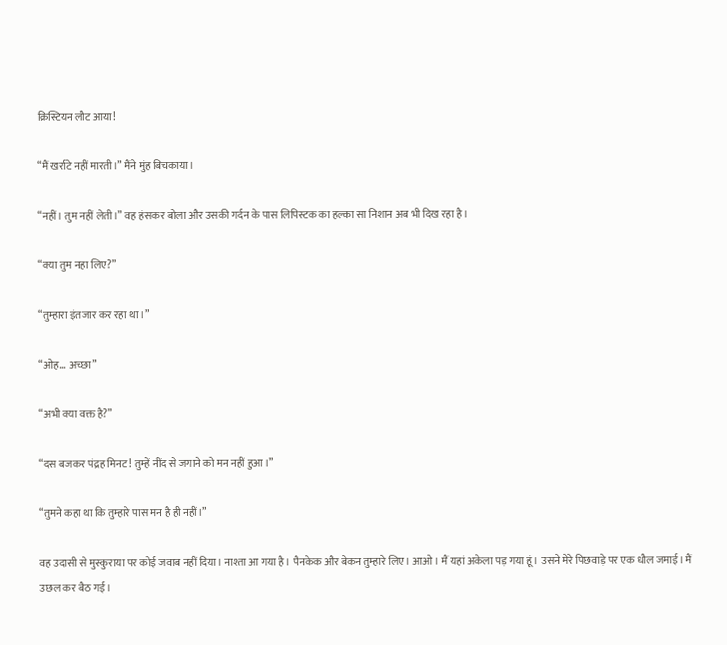क्रिस्टियन लौट आया!

“मैं खर्राटे नहीं मारती।” मैंने मुंह बिचकाया।

“नहीं। तुम नहीं लेती।” वह हंसकर बोला और उसकी गर्दन के पास लिपिस्टक का हल्का सा निशान अब भी दिख रहा है।

“क्या तुम नहा लिए?”

“तुम्हारा इंतजार कर रहा था।”

“ओह… अच्छा”

“अभी क्या वक्त है?”

“दस बजकर पंद्रह मिनट! तुम्हें नींद से जगाने को मन नहीं हुआ।”

“तुमने कहा था कि तुम्हारे पास मन है ही नहीं।”

वह उदासी से मुस्कुराया पर कोई जवाब नहीं दिया। नाश्ता आ गया है। पैनकेक और बेकन तुम्हारे लिए। आओ। मैं यहां अकेला पड़ गया हूं। उसने मेरे पिछवाड़े पर एक धौल जमाई। मैं उछल कर बैठ गई।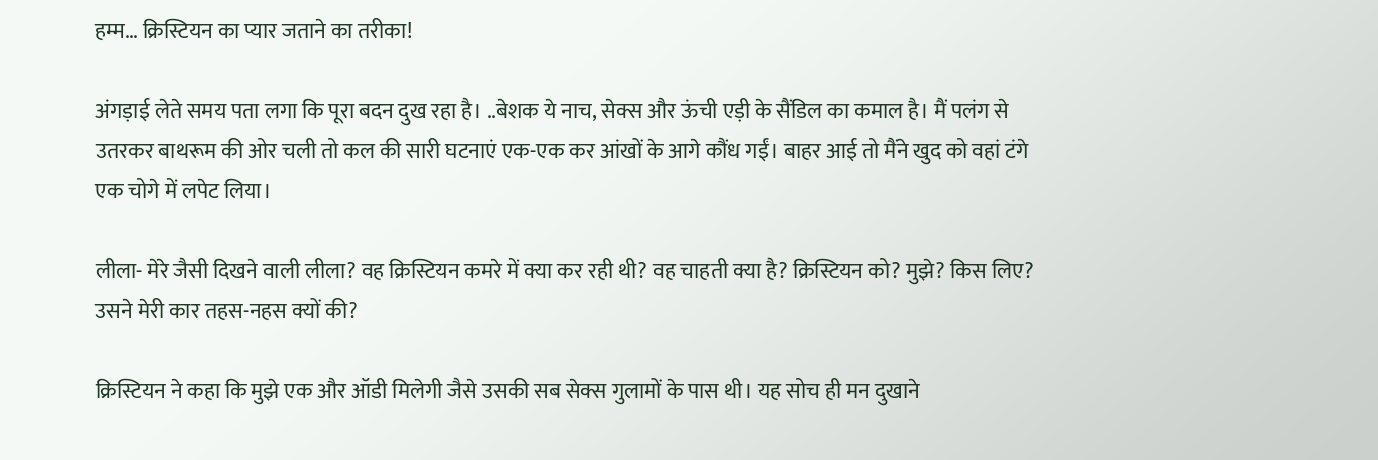हम्म… क्रिस्टियन का प्यार जताने का तरीका!

अंगड़ाई लेते समय पता लगा कि पूरा बदन दुख रहा है। ..बेशक ये नाच, सेक्स और ऊंची एड़ी के सैंडिल का कमाल है। मैं पलंग से उतरकर बाथरूम की ओर चली तो कल की सारी घटनाएं एक-एक कर आंखों के आगे कौंध गईं। बाहर आई तो मैंने खुद को वहां टंगे एक चोगे में लपेट लिया।

लीला- मेरे जैसी दिखने वाली लीला? वह क्रिस्टियन कमरे में क्या कर रही थी? वह चाहती क्या है? क्रिस्टियन को? मुझे? किस लिए? उसने मेरी कार तहस-नहस क्यों की?

क्रिस्टियन ने कहा कि मुझे एक और ऑडी मिलेगी जैसे उसकी सब सेक्स गुलामों के पास थी। यह सोच ही मन दुखाने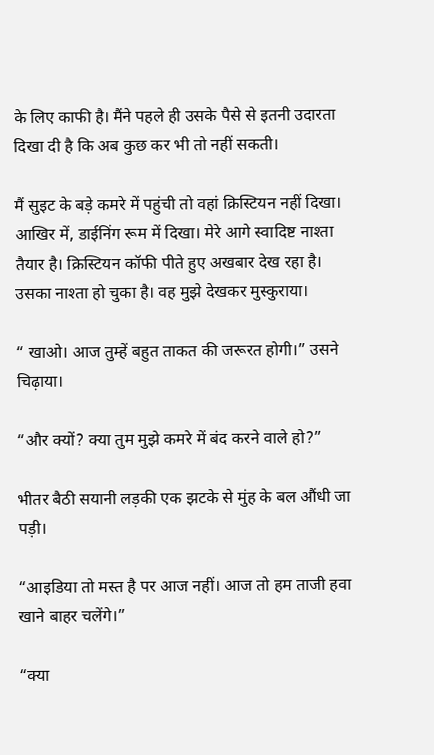के लिए काफी है। मैंने पहले ही उसके पैसे से इतनी उदारता दिखा दी है कि अब कुछ कर भी तो नहीं सकती।

मैं सुइट के बड़े कमरे में पहुंची तो वहां क्रिस्टियन नहीं दिखा। आखिर में, डाईनिंग रूम में दिखा। मेरे आगे स्वादिष्ट नाश्ता तैयार है। क्रिस्टियन कॉफी पीते हुए अखबार देख रहा है। उसका नाश्ता हो चुका है। वह मुझे देखकर मुस्कुराया।

“ खाओ। आज तुम्हें बहुत ताकत की जरूरत होगी।” उसने चिढ़ाया।

“और क्यों? क्या तुम मुझे कमरे में बंद करने वाले हो?”

भीतर बैठी सयानी लड़की एक झटके से मुंह के बल औंधी जा पड़ी।

“आइडिया तो मस्त है पर आज नहीं। आज तो हम ताजी हवा खाने बाहर चलेंगे।”

“क्या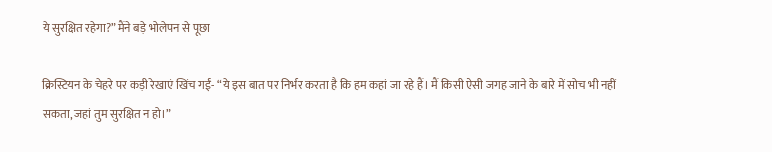ये सुरक्षित रहेगा?” मैंने बड़े भोलेपन से पूछा

क्रिस्टियन के चेहरे पर कड़ी रेखाएं खिंच गईं- “ये इस बात पर निर्भर करता है कि हम कहां जा रहे हैं। मैं किसी ऐसी जगह जाने के बारे में सोच भी नहीं सकता, जहां तुम सुरक्षित न हो।”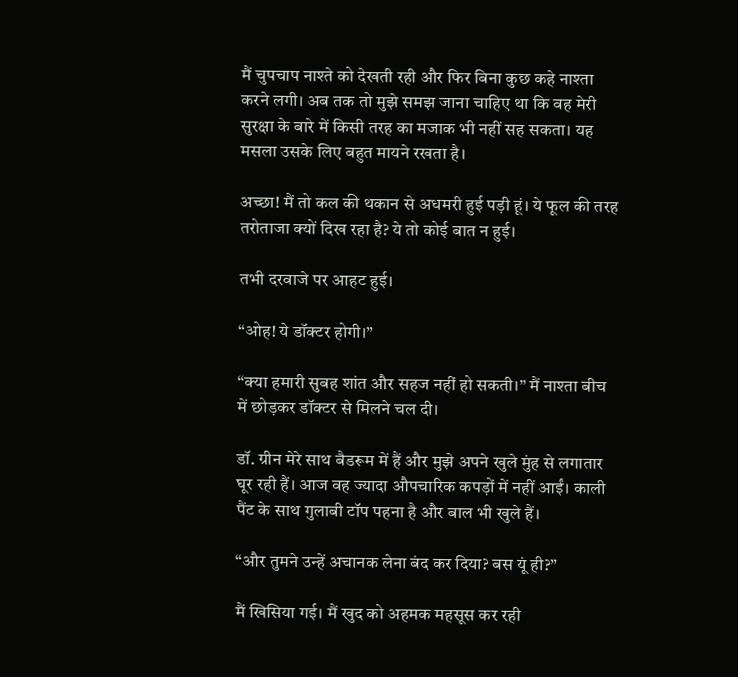मैं चुपचाप नाश्ते को देखती रही और फिर बिना कुछ कहे नाश्ता करने लगी। अब तक तो मुझे समझ जाना चाहिए था कि वह मेरी सुरक्षा के बारे में किसी तरह का मजाक भी नहीं सह सकता। यह मसला उसके लिए बहुत मायने रखता है।

अच्छा! मैं तो कल की थकान से अधमरी हुई पड़ी हूं। ये फूल की तरह तरोताजा क्यों दिख रहा है? ये तो कोई बात न हुई।

तभी दरवाजे पर आहट हुई।

“ओह! ये डॉक्टर होगी।”

“क्या हमारी सुबह शांत और सहज नहीं हो सकती।” मैं नाश्ता बीच में छोड़कर डॉक्टर से मिलने चल दी।

डॉ. ग्रीन मेरे साथ बैडरूम में हैं और मुझे अपने खुले मुंह से लगातार घूर रही हैं। आज वह ज्यादा औपचारिक कपड़ों में नहीं आईं। काली पैंट के साथ गुलाबी टॉप पहना है और बाल भी खुले हैं।

“और तुमने उन्हें अचानक लेना बंद कर दिया? बस यूं ही?”

मैं खिसिया गई। मैं खुद को अहमक महसूस कर रही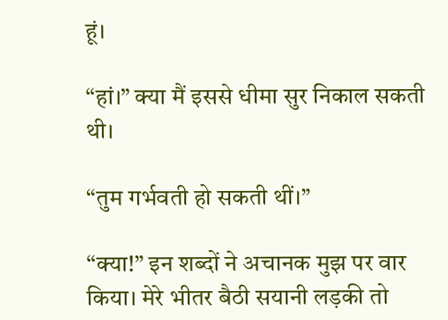हूं।

“हां।” क्या मैं इससे धीमा सुर निकाल सकती थी।

“तुम गर्भवती हो सकती थीं।”

“क्या!” इन शब्दों ने अचानक मुझ पर वार किया। मेरे भीतर बैठी सयानी लड़की तो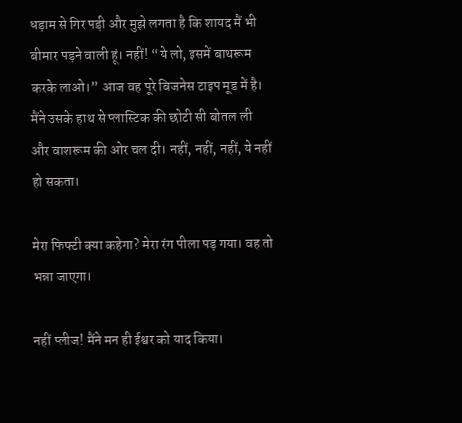धड़ाम से गिर पड़ी और मुझे लगता है कि शायद मैं भी बीमार पड़ने वाली हूं। नहीं! “ये लो, इसमें बाथरूम करके लाओ।” आज वह पूरे बिजनेस टाइप मूड में है। मैंने उसके हाथ से प्लास्टिक की छोटी सी बोतल ली और वाशरूम की ओर चल दी। नहीं, नहीं, नहीं, ये नहीं हो सकता।

मेरा फिफ्टी क्या कहेगा? मेरा रंग पीला पड़ गया। वह तो भन्ना जाएगा।

नहीं प्लीज! मैंने मन ही ईश्वर को याद किया।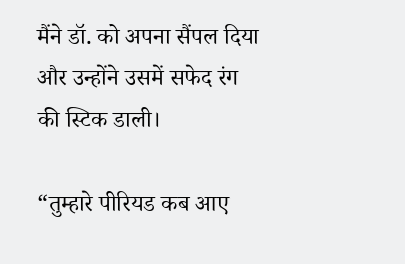मैंने डॉ. को अपना सैंपल दिया और उन्होंने उसमें सफेद रंग की स्टिक डाली।

“तुम्हारे पीरियड कब आए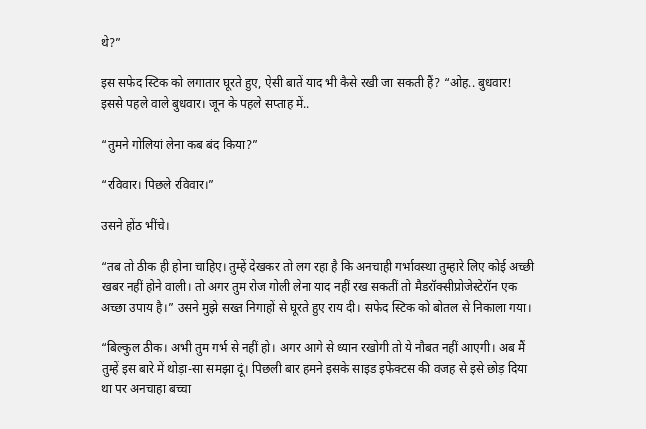थे?”

इस सफेद स्टिक को लगातार घूरते हुए, ऐसी बातें याद भी कैसे रखी जा सकती हैं? “ओह.. बुधवार! इससे पहले वाले बुधवार। जून के पहले सप्ताह में..

“तुमने गोलियां लेना कब बंद किया?”

“रविवार। पिछले रविवार।”

उसने होंठ भींचे।

“तब तो ठीक ही होना चाहिए। तुम्हें देखकर तो लग रहा है कि अनचाही गर्भावस्था तुम्हारे लिए कोई अच्छी खबर नहीं होने वाली। तो अगर तुम रोज गोली लेना याद नहीं रख सकतीं तो मैडरॉक्सीप्रोजेस्टेरॉन एक अच्छा उपाय है।” उसने मुझे सख्त निगाहों से घूरते हुए राय दी। सफेद स्टिक को बोतल से निकाला गया।

“बिल्कुल ठीक। अभी तुम गर्भ से नहीं हो। अगर आगे से ध्यान रखोगी तो ये नौबत नहीं आएगी। अब मैं तुम्हें इस बारे में थोड़ा-सा समझा दूं। पिछली बार हमने इसके साइड इफेक्टस की वजह से इसे छोड़ दिया था पर अनचाहा बच्चा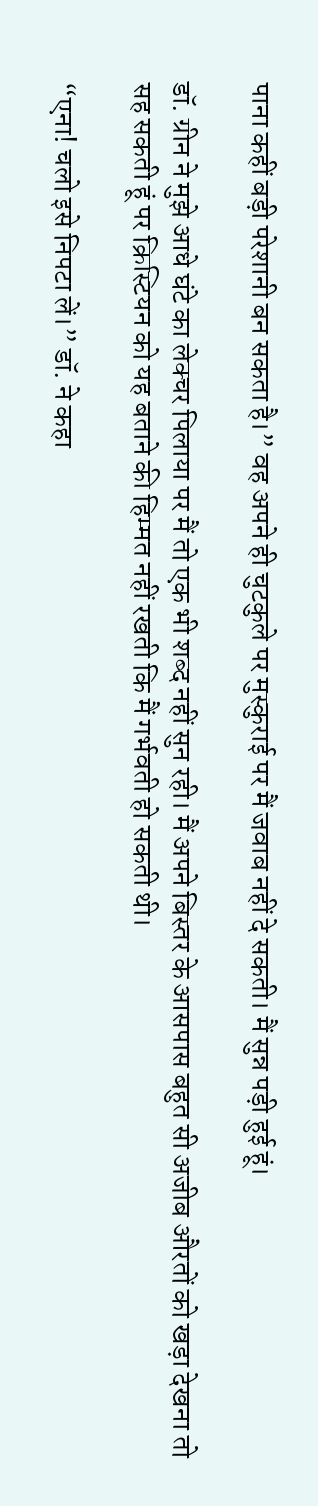पाना कहीं बड़ी परेशानी बन सकता है।” वह अपने ही चुटकुले पर मुस्कुराई पर मैं जवाब नहीं दे सकती। मैं सुन्न पड़ी हुई हूं।

डॉ. ग्रीन ने मुझे आधे घंटे का लेक्चर पिलाया पर मैं तो एक भी शब्द नहीं सुन रही। मैं अपने बिस्तर के आसपास बहुत सी अजीब औरतों को खड़ा देखना तो सह सकती हूं पर क्रिस्टियन को यह बताने की हिम्मत नहीं रखती कि मैं गर्भवती हो सकती थी।

“एना! चलो इसे निपटा लें।” डॉ. ने कहा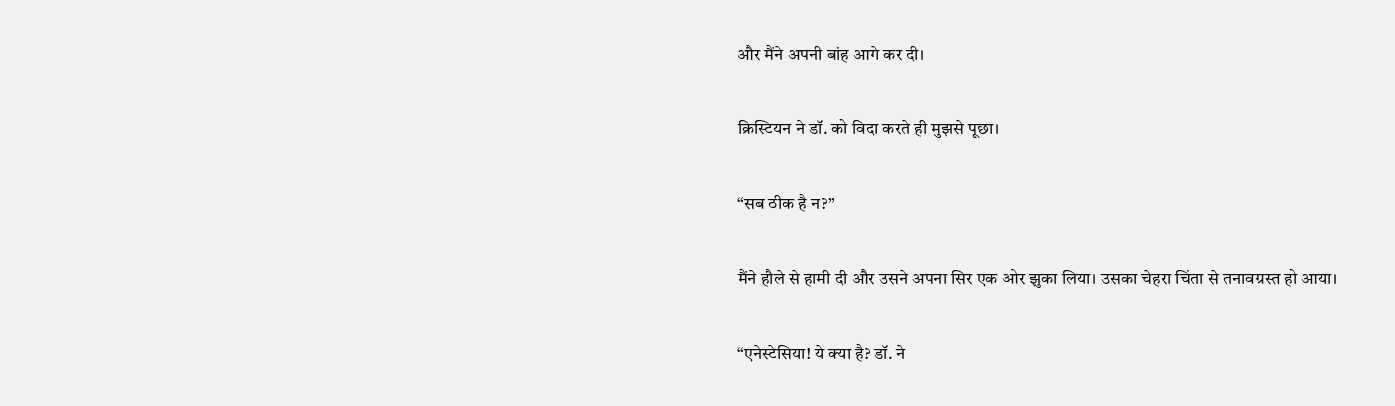और मैंने अपनी बांह आगे कर दी।

क्रिस्टियन ने डॉ. को विदा करते ही मुझसे पूछा।

“सब ठीक है न?”

मैंने हौले से हामी दी और उसने अपना सिर एक ओर झुका लिया। उसका चेहरा चिंता से तनावग्रस्त हो आया।

“एनेस्टेसिया! ये क्या है? डॉ. ने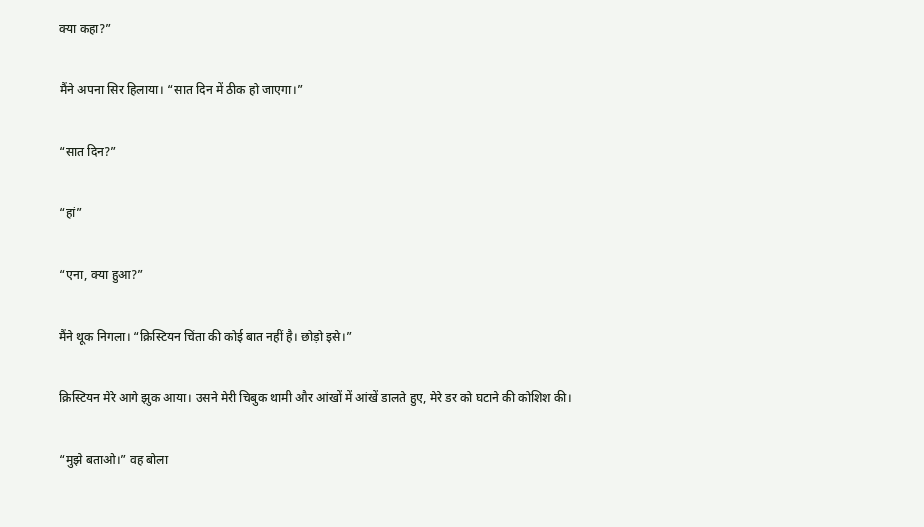क्या कहा?”

मैंने अपना सिर हिलाया। “सात दिन में ठीक हो जाएगा।”

“सात दिन?”

“हां”

“एना, क्या हुआ?”

मैंने थूक निगला। “क्रिस्टियन चिंता की कोई बात नहीं है। छोड़ो इसे।”

क्रिस्टियन मेरे आगे झुक आया। उसने मेरी चिबुक थामी और आंखों में आंखें डालते हुए, मेरे डर को घटाने की कोशिश की।

“मुझे बताओ।” वह बोला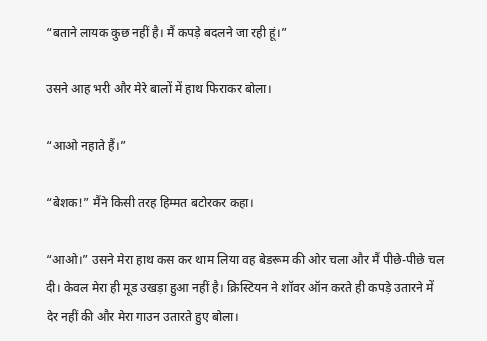“बताने लायक कुछ नहीं है। मैं कपड़े बदलने जा रही हूं।”

उसने आह भरी और मेरे बालों में हाथ फिराकर बोला।

“आओ नहाते हैं।”

“बेशक!” मैंने किसी तरह हिम्मत बटोरकर कहा।

“आओ।” उसने मेरा हाथ कस कर थाम लिया वह बेडरूम की ओर चला और मैं पीछे-पीछे चल दी। केवल मेरा ही मूड उखड़ा हुआ नहीं है। क्रिस्टियन ने शॉवर ऑन करते ही कपड़े उतारने में देर नहीं की और मेरा गाउन उतारते हुए बोला।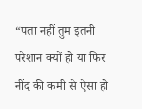“पता नहीं तुम इतनी परेशान क्यों हो या फिर नींद की कमी से ऐसा हो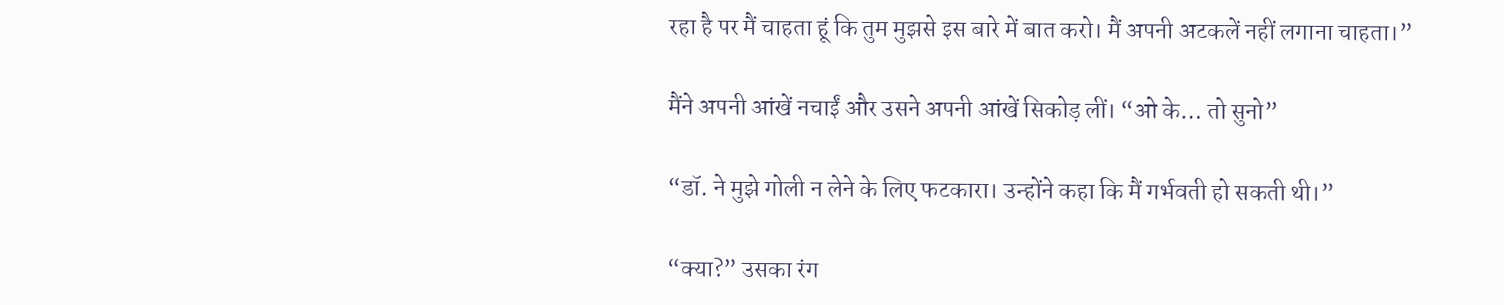रहा है पर मैं चाहता हूं कि तुम मुझसे इस बारे में बात करो। मैं अपनी अटकलें नहीं लगाना चाहता।”

मैंने अपनी आंखें नचाईं और उसने अपनी आंखें सिकोड़ लीं। “ओ के… तो सुनो”

“डॉ. ने मुझे गोली न लेने के लिए फटकारा। उन्होंने कहा कि मैं गर्भवती हो सकती थी।”

“क्या?” उसका रंग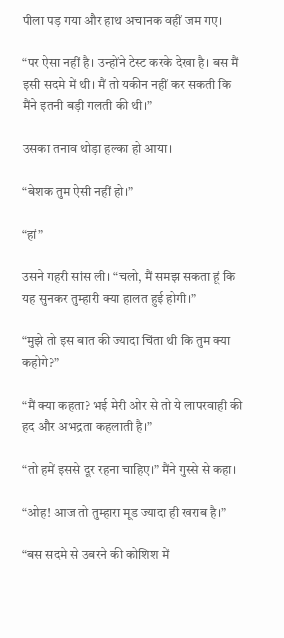पीला पड़ गया और हाथ अचानक वहीं जम गए।

“पर ऐसा नहीं है। उन्होंने टेस्ट करके देखा है। बस मैं इसी सदमे में थी। मैं तो यकीन नहीं कर सकती कि मैंने इतनी बड़ी गलती की थी।”

उसका तनाव थोड़ा हल्का हो आया।

“बेशक तुम ऐसी नहीं हो।”

“हां”

उसने गहरी सांस ली। “चलो, मैं समझ सकता हूं कि यह सुनकर तुम्हारी क्या हालत हुई होगी।”

“मुझे तो इस बात की ज्यादा चिंता थी कि तुम क्या कहोगे?”

“मैं क्या कहता? भई मेरी ओर से तो ये लापरवाही की हद और अभद्रता कहलाती है।”

“तो हमें इससे दूर रहना चाहिए।” मैंने गुस्से से कहा।

“ओह! आज तो तुम्हारा मूड ज्यादा ही खराब है।”

“बस सदमे से उबरने की कोशिश में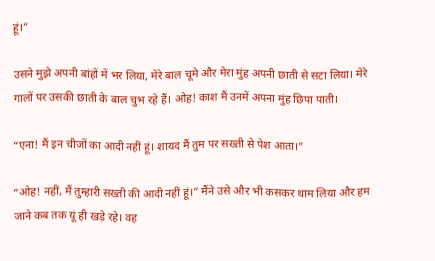हूं।”

उसने मुझे अपनी बांहों में भर लिया, मेरे बाल चूमे और मेरा मुंह अपनी छाती से सटा लिया। मेरे गालों पर उसकी छाती के बाल चुभ रहे हैं। ओह! काश मैं उनमें अपना मुंह छिपा पाती।

“एना! मैं इन चीजों का आदी नहीं हूं। शायद मैं तुम पर सख्ती से पेश आता।”

“ओह! नहीं, मैं तुम्हारी सख्ती की आदी नहीं हूं।” मैंने उसे और भी कसकर थाम लिया और हम जाने कब तक यूं ही खड़े रहे। वह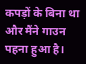कपड़ों के बिना था और मैंने गाउन पहना हुआ है।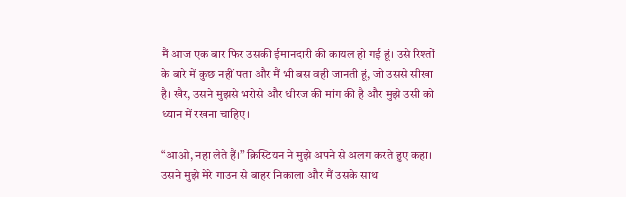मैं आज एक बार फिर उसकी ईमानदारी की कायल हो गई हूं। उसे रिश्तों के बारे में कुछ नहीं पता और मैं भी बस वही जानती हूं, जो उससे सीखा है। खैर, उसने मुझसे भरोसे और धीरज की मांग की है और मुझे उसी को ध्यान में रखना चाहिए।

“आओ, नहा लेते हैं।” क्रिस्टियन ने मुझे अपने से अलग करते हुए कहा। उसने मुझे मेरे गाउन से बाहर निकाला और मैं उसके साथ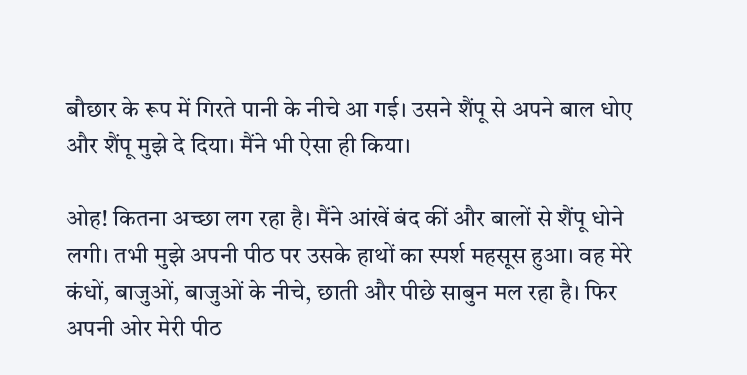बौछार के रूप में गिरते पानी के नीचे आ गई। उसने शैंपू से अपने बाल धोए और शैंपू मुझे दे दिया। मैंने भी ऐसा ही किया।

ओह! कितना अच्छा लग रहा है। मैंने आंखें बंद कीं और बालों से शैंपू धोने लगी। तभी मुझे अपनी पीठ पर उसके हाथों का स्पर्श महसूस हुआ। वह मेरे कंधों, बाजुओं, बाजुओं के नीचे, छाती और पीछे साबुन मल रहा है। फिर अपनी ओर मेरी पीठ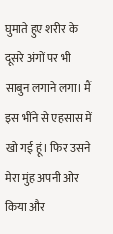घुमाते हुए शरीर के दूसरे अंगों पर भी साबुन लगाने लगा। मैं इस भींने से एहसास में खो गई हूं। फिर उसने मेरा मुंह अपनी ओर किया और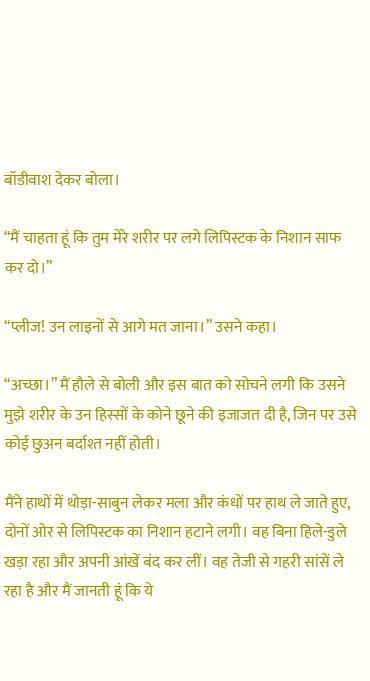बॉडीवाश देकर बोला।

“मैं चाहता हूं कि तुम मेरे शरीर पर लगे लिपिस्टक के निशान साफ कर दो।”

“प्लीज! उन लाइनों से आगे मत जाना।” उसने कहा।

“अच्छा।” मैं हौले से बोली और इस बात को सोचने लगी कि उसने मुझे शरीर के उन हिस्सों के कोने छूने की इजाजत दी है, जिन पर उसे कोई छुअन बर्दाश्त नहीं होती।

मैंने हाथों में थोड़ा-साबुन लेकर मला और कंधों पर हाथ ले जाते हुए, दोनों ओर से लिपिस्टक का निशान हटाने लगी। वह बिना हिले-डुले खड़ा रहा और अपनी आंखें बंद कर लीं। वह तेजी से गहरी सांसें ले रहा है और मैं जानती हूं कि ये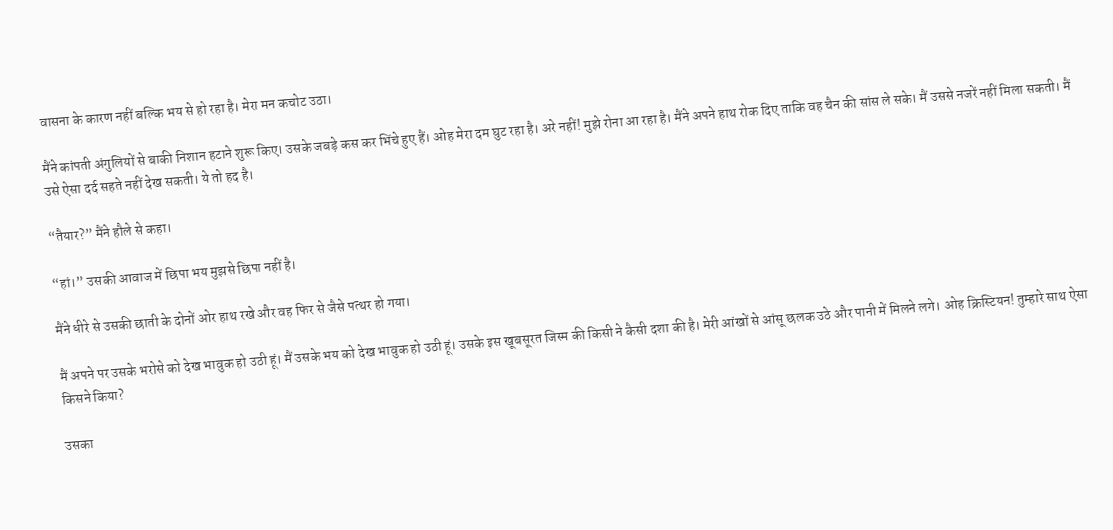वासना के कारण नहीं बल्कि भय से हो रहा है। मेरा मन कचोट उठा।

मैंने कांपती अंगुलियों से बाकी निशान हटाने शुरू किए। उसके जबड़े कस कर भिंचे हुए हैं। ओह मेरा दम घुट रहा है। अरे नहीं! मुझे रोना आ रहा है। मैंने अपने हाथ रोक दिए ताकि वह चैन की सांस ले सके। मैं उससे नजरें नहीं मिला सकती। मैं उसे ऐसा दर्द सहते नहीं देख सकती। ये तो हद है।

“तैयार?” मैंने हौले से कहा।

“हां।” उसकी आवाज में छिपा भय मुझसे छिपा नहीं है।

मैंने धीरे से उसकी छाती के दोनों ओर हाथ रखे और वह फिर से जैसे पत्थर हो गया।

मैं अपने पर उसके भरोसे को देख भावुक हो उठी हूं। मैं उसके भय को देख भावुक हो उठी हूं। उसके इस खूबसूरत जिस्म की किसी ने कैसी दशा की है। मेरी आंखों से आंसू छलक उठे और पानी में मिलने लगे। ओह क्रिस्टियन! तुम्हारे साथ ऐसा किसने किया?

उसका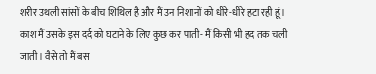शरीर उथली सांसों के बीच शिथिल है और मैं उन निशानों को धीरे-धीरे हटा रही हूं। काश मैं उसके इस दर्द को घटाने के लिए कुछ कर पाती- मैं किसी भी हद तक चली जाती। वैसे तो मैं बस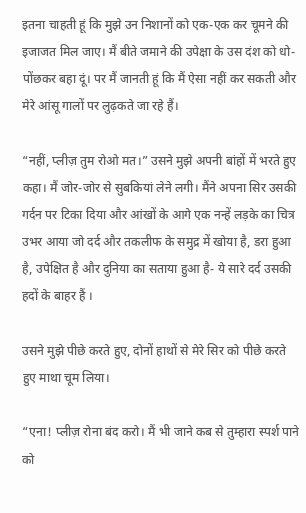इतना चाहती हूं कि मुझे उन निशानों को एक-एक कर चूमने की इजाजत मिल जाए। मैं बीते जमाने की उपेक्षा के उस दंश को धो-पोंछकर बहा दूं। पर मैं जानती हूं कि मैं ऐसा नहीं कर सकती और मेरे आंसू गालों पर लुढ़कते जा रहे हैं।

“नहीं, प्लीज़ तुम रोओ मत।” उसने मुझे अपनी बांहों में भरते हुए कहा। मैं जोर-जोर से सुबकियां लेने लगी। मैंने अपना सिर उसकी गर्दन पर टिका दिया और आंखों के आगे एक नन्हें लड़के का चित्र उभर आया जो दर्द और तकलीफ के समुद्र में खोया है, डरा हुआ है, उपेक्षित है और दुनिया का सताया हुआ है- ये सारे दर्द उसकी हदों के बाहर हैं ।

उसने मुझे पीछे करते हुए, दोनों हाथों से मेरे सिर को पीछे करते हुए माथा चूम लिया।

“एना! प्लीज़ रोना बंद करो। मैं भी जाने कब से तुम्हारा स्पर्श पाने को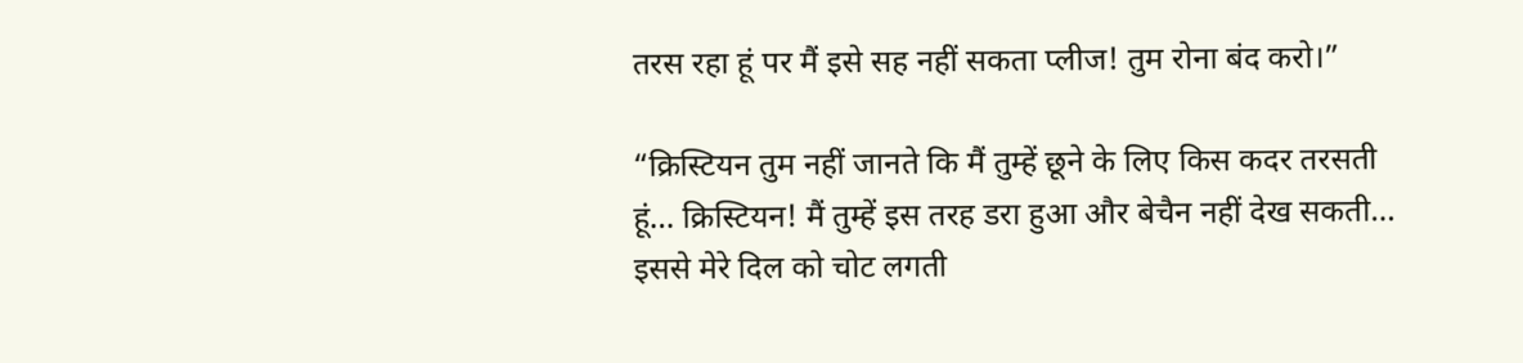तरस रहा हूं पर मैं इसे सह नहीं सकता प्लीज! तुम रोना बंद करो।”

“क्रिस्टियन तुम नहीं जानते कि मैं तुम्हें छूने के लिए किस कदर तरसती हूं… क्रिस्टियन! मैं तुम्हें इस तरह डरा हुआ और बेचैन नहीं देख सकती… इससे मेरे दिल को चोट लगती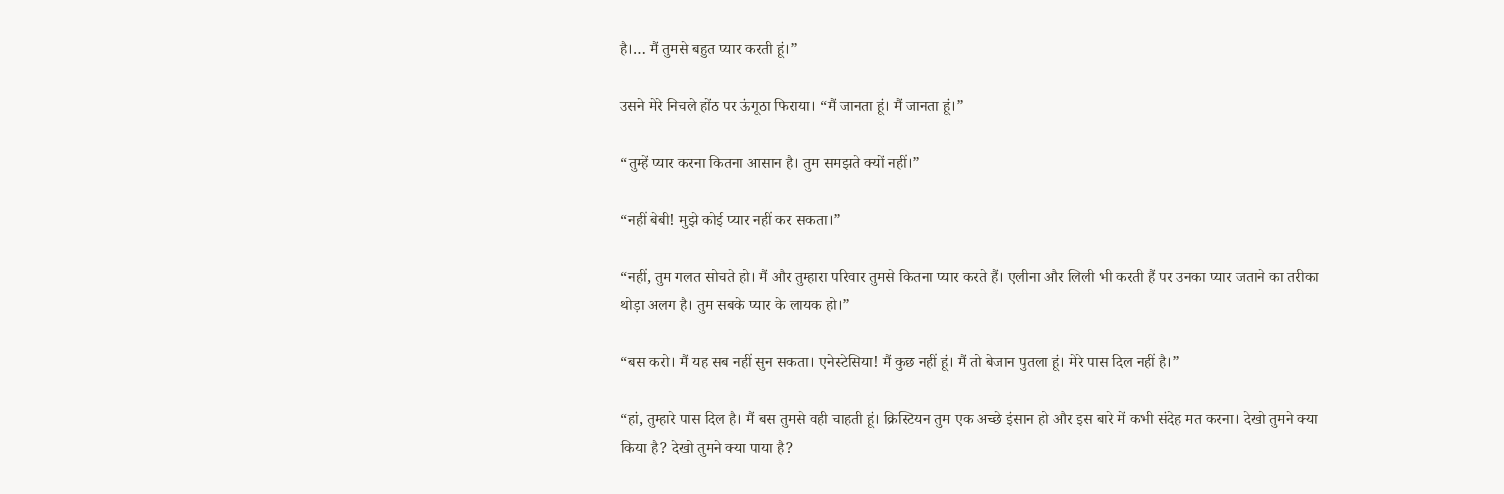है।… मैं तुमसे बहुत प्यार करती हूं।”

उसने मेरे निचले होंठ पर ऊंगूठा फिराया। “मैं जानता हूं। मैं जानता हूं।”

“तुम्हें प्यार करना कितना आसान है। तुम समझते क्यों नहीं।”

“नहीं बेबी! मुझे कोई प्यार नहीं कर सकता।”

“नहीं, तुम गलत सोचते हो। मैं और तुम्हारा परिवार तुमसे कितना प्यार करते हैं। एलीना और लिली भी करती हैं पर उनका प्यार जताने का तरीका थोड़ा अलग है। तुम सबके प्यार के लायक हो।”

“बस करो। मैं यह सब नहीं सुन सकता। एनेस्टेसिया! मैं कुछ नहीं हूं। मैं तो बेजान पुतला हूं। मेरे पास दिल नहीं है।”

“हां, तुम्हारे पास दिल है। मैं बस तुमसे वही चाहती हूं। क्रिस्टियन तुम एक अच्छे इंसान हो और इस बारे में कभी संदेह मत करना। देखो तुमने क्या किया है? देखो तुमने क्या पाया है?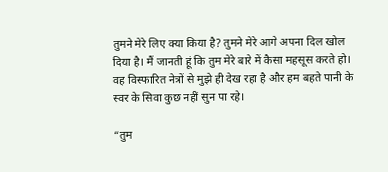तुमने मेरे लिए क्या किया है? तुमने मेरे आगे अपना दिल खोल दिया है। मैं जानती हूं कि तुम मेरे बारे में कैसा महसूस करते हो। वह विस्फारित नेत्रों से मुझे ही देख रहा है और हम बहते पानी के स्वर के सिवा कुछ नहीं सुन पा रहे।

“तुम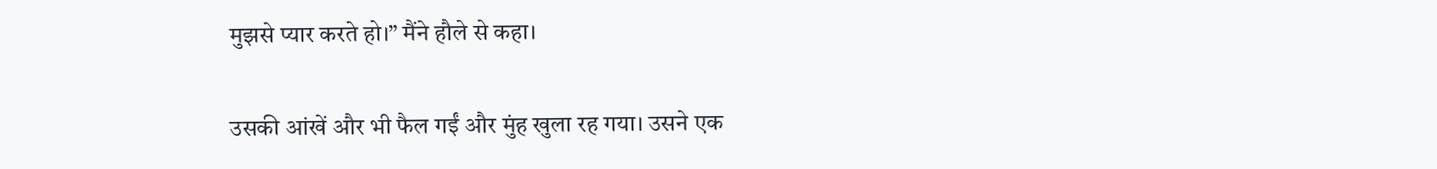मुझसे प्यार करते हो।” मैंने हौले से कहा।

उसकी आंखें और भी फैल गईं और मुंह खुला रह गया। उसने एक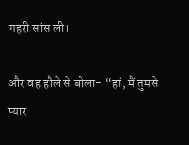गहरी सांस ली।

और वह हौले से बोला- “हां, मैं तुमसे प्यार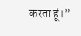करता हूं।”